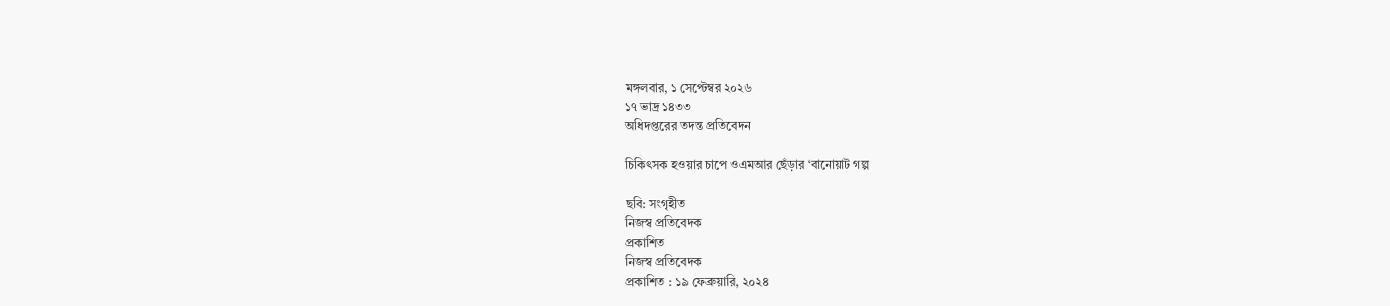মঙ্গলবার, ১ সেপ্টেম্বর ২০২৬
১৭ ভাদ্র ১৪৩৩
অধিদপ্তরের তদন্ত প্রতিবেদন

চিকিৎসক হওয়ার চাপে ওএমআর ছেঁড়ার ‘বানোয়াট গল্প

ছবি: সংগৃহীত
নিজস্ব প্রতিবেদক
প্রকাশিত
নিজস্ব প্রতিবেদক
প্রকাশিত : ১৯ ফেব্রুয়ারি, ২০২৪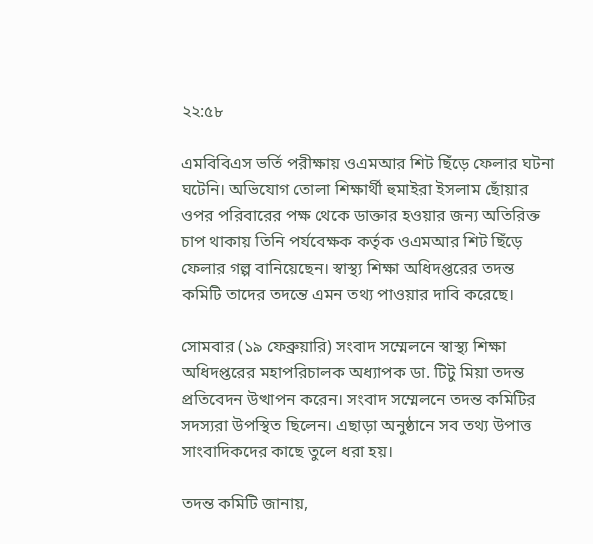২২:৫৮

এমবিবিএস ভর্তি পরীক্ষায় ওএমআর শিট ছিঁড়ে ফেলার ঘটনা ঘটেনি। অভিযোগ তোলা শিক্ষার্থী হুমাইরা ইসলাম ছোঁয়ার ওপর পরিবারের পক্ষ থেকে ডাক্তার হওয়ার জন্য অতিরিক্ত চাপ থাকায় তিনি পর্যবেক্ষক কর্তৃক ওএমআর শিট ছিঁড়ে ফেলার গল্প বানিয়েছেন। স্বাস্থ্য শিক্ষা অধিদপ্তরের তদন্ত কমিটি তাদের তদন্তে এমন তথ্য পাওয়ার দাবি করেছে।

সোমবার (১৯ ফেব্রুয়ারি) সংবাদ সম্মেলনে স্বাস্থ্য শিক্ষা অধিদপ্তরের মহাপরিচালক অধ্যাপক ডা. টিটু মিয়া তদন্ত প্রতিবেদন উত্থাপন করেন। সংবাদ সম্মেলনে তদন্ত কমিটির সদস্যরা উপস্থিত ছিলেন। এছাড়া অনুষ্ঠানে সব তথ্য উপাত্ত সাংবাদিকদের কাছে তুলে ধরা হয়।

তদন্ত কমিটি জানায়,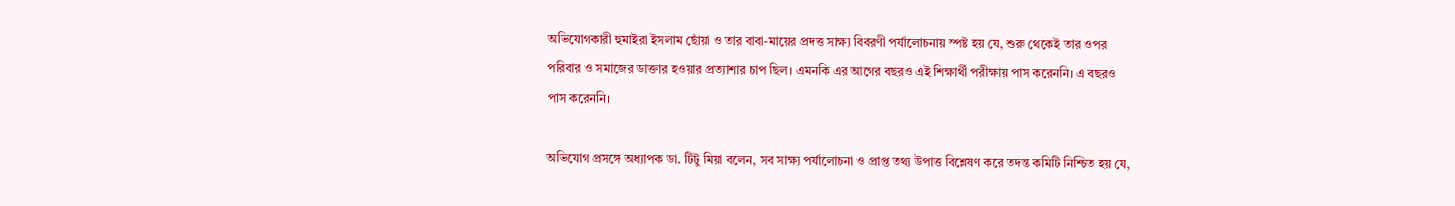অভিযোগকারী হুমাইরা ইসলাম ছোঁয়া ও তার বাবা-মায়ের প্রদত্ত সাক্ষ্য বিবরণী পর্যালোচনায় স্পষ্ট হয় যে, শুরু থেকেই তার ওপর পরিবার ও সমাজের ডাক্তার হওয়ার প্রত্যাশার চাপ ছিল। এমনকি এর আগের বছরও এই শিক্ষার্থী পরীক্ষায় পাস করেননি। এ বছরও পাস করেননি।

অভিযোগ প্রসঙ্গে অধ্যাপক ডা. টিটু মিয়া বলেন, সব সাক্ষ্য পর্যালোচনা ও প্রাপ্ত তথ্য উপাত্ত বিশ্লেষণ করে তদন্ত কমিটি নিশ্চিত হয় যে,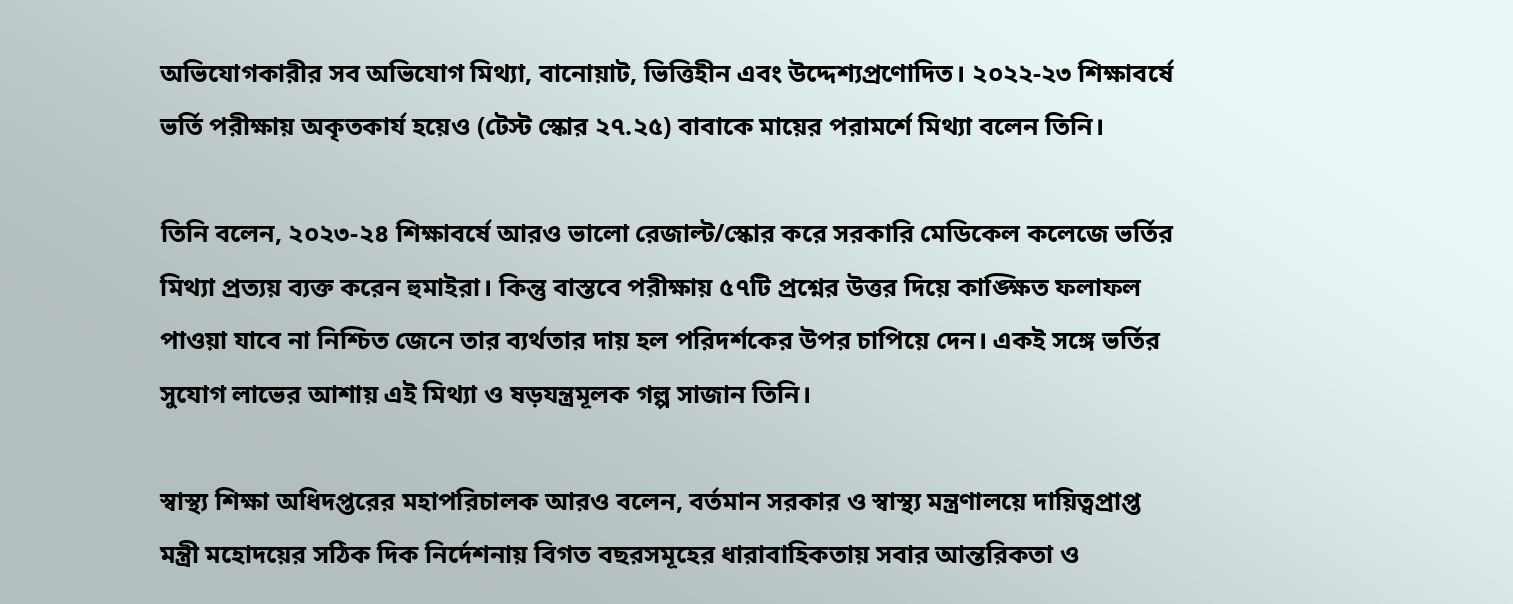অভিযোগকারীর সব অভিযোগ মিথ্যা, বানোয়াট, ভিত্তিহীন এবং উদ্দেশ্যপ্রণোদিত। ২০২২-২৩ শিক্ষাবর্ষে ভর্তি পরীক্ষায় অকৃতকার্য হয়েও (টেস্ট স্কোর ২৭.২৫) বাবাকে মায়ের পরামর্শে মিথ্যা বলেন তিনি।

তিনি বলেন, ২০২৩-২৪ শিক্ষাবর্ষে আরও ভালো রেজাল্ট/স্কোর করে সরকারি মেডিকেল কলেজে ভর্তির মিথ্যা প্রত্যয় ব্যক্ত করেন হুমাইরা। কিন্তু বাস্তবে পরীক্ষায় ৫৭টি প্রশ্নের উত্তর দিয়ে কাঙ্ক্ষিত ফলাফল পাওয়া যাবে না নিশ্চিত জেনে তার ব্যর্থতার দায় হল পরিদর্শকের উপর চাপিয়ে দেন। একই সঙ্গে ভর্তির সুযোগ লাভের আশায় এই মিথ্যা ও ষড়যন্ত্রমূলক গল্প সাজান তিনি।

স্বাস্থ্য শিক্ষা অধিদপ্তরের মহাপরিচালক আরও বলেন, বর্তমান সরকার ও স্বাস্থ্য মন্ত্রণালয়ে দায়িত্বপ্রাপ্ত মন্ত্রী মহোদয়ের সঠিক দিক নির্দেশনায় বিগত বছরসমূহের ধারাবাহিকতায় সবার আন্তরিকতা ও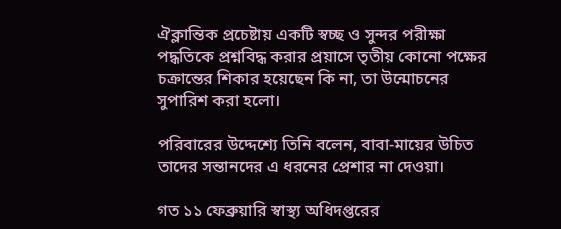ঐক্লান্তিক প্রচেষ্টায় একটি স্বচ্ছ ও সুন্দর পরীক্ষা পদ্ধতিকে প্রশ্নবিদ্ধ করার প্রয়াসে তৃতীয় কোনো পক্ষের চক্রান্তের শিকার হয়েছেন কি না, তা উন্মোচনের সুপারিশ করা হলো।

পরিবারের উদ্দেশ্যে তিনি বলেন, বাবা-মায়ের উচিত তাদের সন্তানদের এ ধরনের প্রেশার না দেওয়া।

গত ১১ ফেব্রুয়ারি স্বাস্থ্য অধিদপ্তরের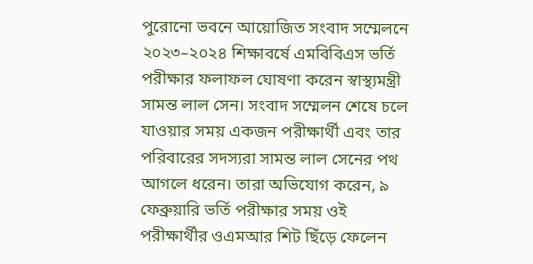পুরোনো ভবনে আয়োজিত সংবাদ সম্মেলনে ২০২৩–২০২৪ শিক্ষাবর্ষে এমবিবিএস ভর্তি পরীক্ষার ফলাফল ঘোষণা করেন স্বাস্থ্যমন্ত্রী সামন্ত লাল সেন। সংবাদ সম্মেলন শেষে চলে যাওয়ার সময় একজন পরীক্ষার্থী এবং তার পরিবারের সদস্যরা সামন্ত লাল সেনের পথ আগলে ধরেন। তারা অভিযোগ করেন, ৯ ফেব্রুয়ারি ভর্তি পরীক্ষার সময় ওই পরীক্ষার্থীর ওএমআর শিট ছিঁড়ে ফেলেন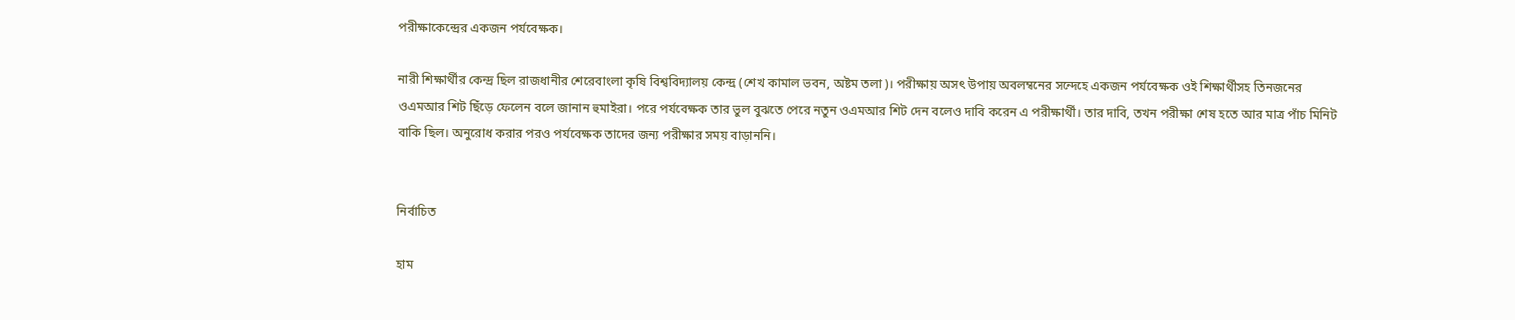পরীক্ষাকেন্দ্রের একজন পর্যবেক্ষক।

নারী শিক্ষার্থীর কেন্দ্র ছিল রাজধানীর শেরেবাংলা কৃষি বিশ্ববিদ্যালয় কেন্দ্র (শেখ কামাল ভবন, অষ্টম তলা)। পরীক্ষায় অসৎ উপায় অবলম্বনের সন্দেহে একজন পর্যবেক্ষক ওই শিক্ষার্থীসহ তিনজনের ওএমআর শিট ছিঁড়ে ফেলেন বলে জানান হুমাইরা। পরে পর্যবেক্ষক তার ভুল বুঝতে পেরে নতুন ওএমআর শিট দেন বলেও দাবি করেন এ পরীক্ষার্থী। তার দাবি, তখন পরীক্ষা শেষ হতে আর মাত্র পাঁচ মিনিট বাকি ছিল। অনুরোধ করার পরও পর্যবেক্ষক তাদের জন্য পরীক্ষার সময় বাড়াননি।


নির্বাচিত

হাম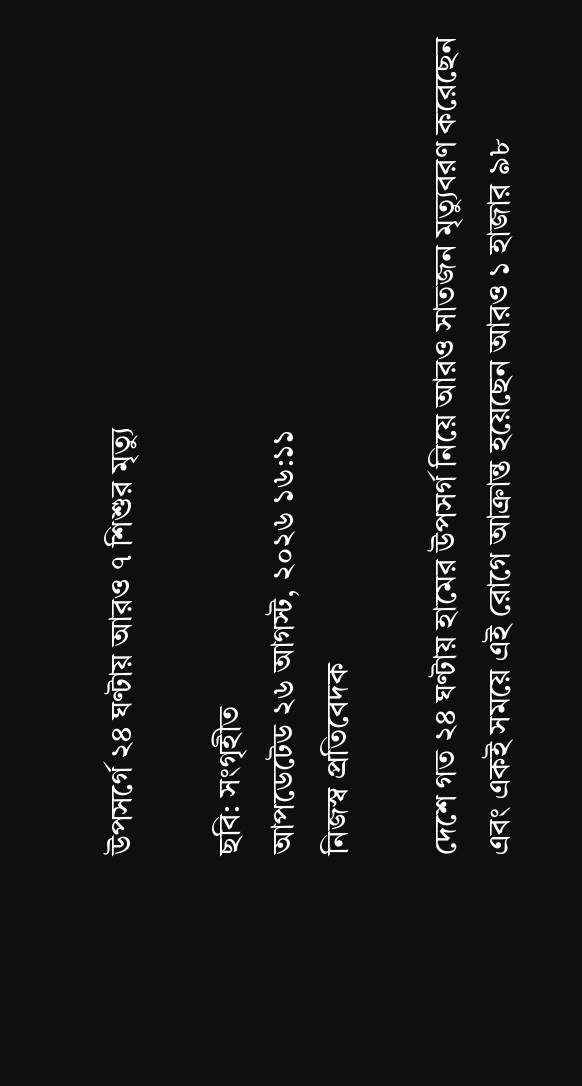উপসর্গে ২৪ ঘণ্টায় আরও ৭ শিশুর মৃত্যু

ছবি: সংগৃহীত
আপডেটেড ২৬ আগস্ট, ২০২৬ ১৬:১১
নিজস্ব প্রতিবেদক

দেশে গত ২৪ ঘণ্টায় হামের উপসর্গ নিয়ে আরও সাতজন মৃত্যুবরণ করেছেন এবং একই সময়ে এই রোগে আক্রান্ত হয়েছেন আরও ১ হাজার ৯৮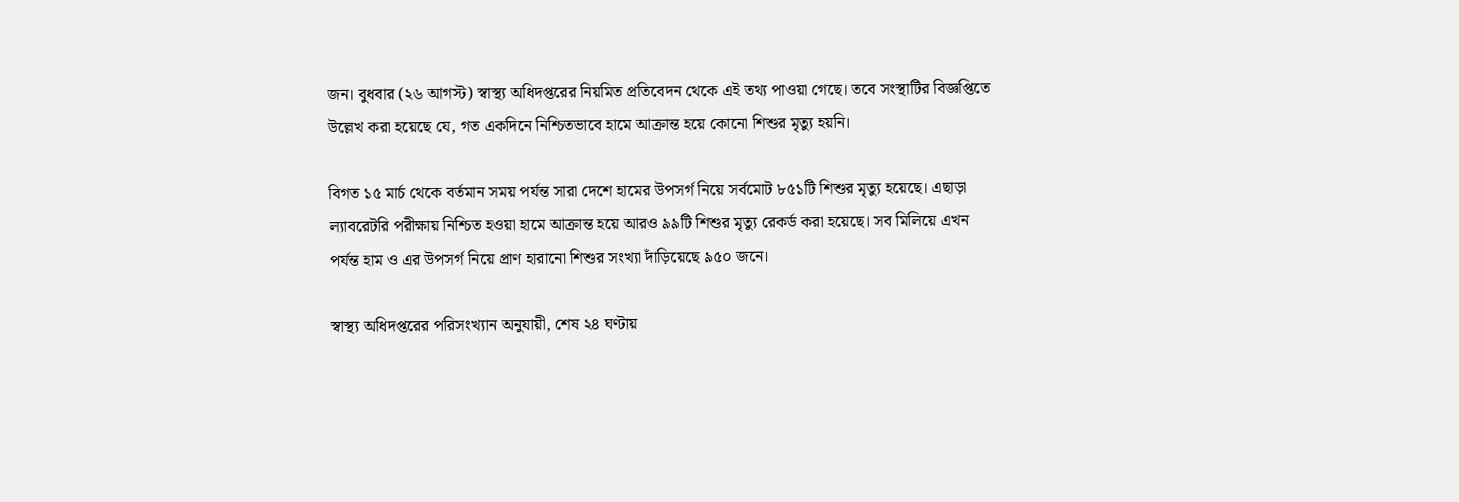জন। বুধবার (২৬ আগস্ট) স্বাস্থ্য অধিদপ্তরের নিয়মিত প্রতিবেদন থেকে এই তথ্য পাওয়া গেছে। তবে সংস্থাটির বিজ্ঞপ্তিতে উল্লেখ করা হয়েছে যে, গত একদিনে নিশ্চিতভাবে হামে আক্রান্ত হয়ে কোনো শিশুর মৃত্যু হয়নি।

বিগত ১৫ মার্চ থেকে বর্তমান সময় পর্যন্ত সারা দেশে হামের উপসর্গ নিয়ে সর্বমোট ৮৫১টি শিশুর মৃত্যু হয়েছে। এছাড়া ল্যাবরেটরি পরীক্ষায় নিশ্চিত হওয়া হামে আক্রান্ত হয়ে আরও ৯৯টি শিশুর মৃত্যু রেকর্ড করা হয়েছে। সব মিলিয়ে এখন পর্যন্ত হাম ও এর উপসর্গ নিয়ে প্রাণ হারানো শিশুর সংখ্যা দাঁড়িয়েছে ৯৫০ জনে।

স্বাস্থ্য অধিদপ্তরের পরিসংখ্যান অনুযায়ী, শেষ ২৪ ঘণ্টায়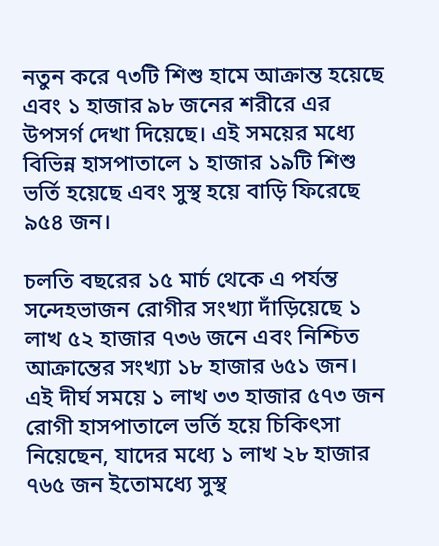নতুন করে ৭৩টি শিশু হামে আক্রান্ত হয়েছে এবং ১ হাজার ৯৮ জনের শরীরে এর উপসর্গ দেখা দিয়েছে। এই সময়ের মধ্যে বিভিন্ন হাসপাতালে ১ হাজার ১৯টি শিশু ভর্তি হয়েছে এবং সুস্থ হয়ে বাড়ি ফিরেছে ৯৫৪ জন।

চলতি বছরের ১৫ মার্চ থেকে এ পর্যন্ত সন্দেহভাজন রোগীর সংখ্যা দাঁড়িয়েছে ১ লাখ ৫২ হাজার ৭৩৬ জনে এবং নিশ্চিত আক্রান্তের সংখ্যা ১৮ হাজার ৬৫১ জন। এই দীর্ঘ সময়ে ১ লাখ ৩৩ হাজার ৫৭৩ জন রোগী হাসপাতালে ভর্তি হয়ে চিকিৎসা নিয়েছেন, যাদের মধ্যে ১ লাখ ২৮ হাজার ৭৬৫ জন ইতোমধ্যে সুস্থ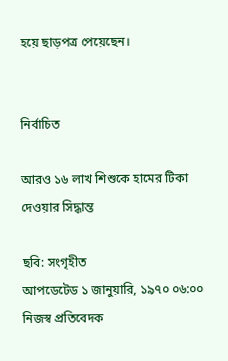হয়ে ছাড়পত্র পেয়েছেন।


নির্বাচিত

আরও ১৬ লাখ শিশুকে হামের টিকা দেওয়ার সিদ্ধান্ত

ছবি: সংগৃহীত
আপডেটেড ১ জানুয়ারি, ১৯৭০ ০৬:০০
নিজস্ব প্রতিবেদক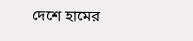দেশে হামের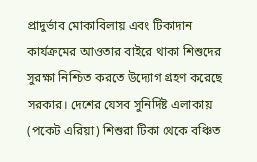প্রাদুর্ভাব মোকাবিলায় এবং টিকাদান কার্যক্রমের আওতার বাইরে থাকা শিশুদের সুরক্ষা নিশ্চিত করতে উদ্যোগ গ্রহণ করেছে সরকার। দেশের যেসব সুনির্দিষ্ট এলাকায় (পকেট এরিয়া) শিশুরা টিকা থেকে বঞ্চিত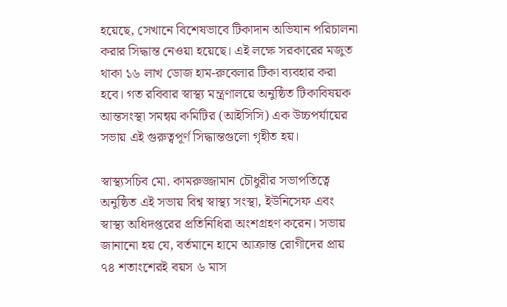হয়েছে, সেখানে বিশেষভাবে টিকাদান অভিযান পরিচালনা করার সিদ্ধান্ত নেওয়া হয়েছে। এই লক্ষে সরকারের মজুত থাকা ১৬ লাখ ডোজ হাম-রুবেলার টিকা ব্যবহার করা হবে। গত রবিবার স্বাস্থ্য মন্ত্রণালয়ে অনুষ্ঠিত টিকাবিষয়ক আন্তসংস্থা সমন্বয় কমিটির (আইসিসি) এক উচ্চপর্যায়ের সভায় এই গুরুত্বপূর্ণ সিদ্ধান্তগুলো গৃহীত হয়।

স্বাস্থ্যসচিব মো. কামরুজ্জামান চৌধুরীর সভাপতিত্বে অনুষ্ঠিত এই সভায় বিশ্ব স্বাস্থ্য সংস্থা, ইউনিসেফ এবং স্বাস্থ্য অধিদপ্তরের প্রতিনিধিরা অংশগ্রহণ করেন। সভায় জানানো হয় যে, বর্তমানে হামে আক্রান্ত রোগীদের প্রায় ৭৪ শতাংশেরই বয়স ৬ মাস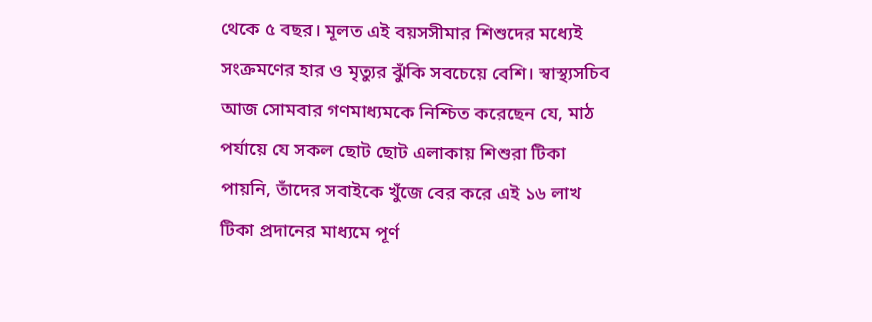থেকে ৫ বছর। মূলত এই বয়সসীমার শিশুদের মধ্যেই সংক্রমণের হার ও মৃত্যুর ঝুঁকি সবচেয়ে বেশি। স্বাস্থ্যসচিব আজ সোমবার গণমাধ্যমকে নিশ্চিত করেছেন যে, মাঠ পর্যায়ে যে সকল ছোট ছোট এলাকায় শিশুরা টিকা পায়নি, তাঁদের সবাইকে খুঁজে বের করে এই ১৬ লাখ টিকা প্রদানের মাধ্যমে পূর্ণ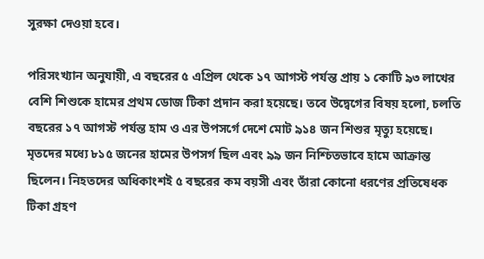সুরক্ষা দেওয়া হবে।

পরিসংখ্যান অনুযায়ী, এ বছরের ৫ এপ্রিল থেকে ১৭ আগস্ট পর্যন্ত প্রায় ১ কোটি ৯৩ লাখের বেশি শিশুকে হামের প্রথম ডোজ টিকা প্রদান করা হয়েছে। তবে উদ্বেগের বিষয় হলো, চলতি বছরের ১৭ আগস্ট পর্যন্ত হাম ও এর উপসর্গে দেশে মোট ৯১৪ জন শিশুর মৃত্যু হয়েছে। মৃতদের মধ্যে ৮১৫ জনের হামের উপসর্গ ছিল এবং ৯৯ জন নিশ্চিতভাবে হামে আক্রান্ত ছিলেন। নিহতদের অধিকাংশই ৫ বছরের কম বয়সী এবং তাঁরা কোনো ধরণের প্রতিষেধক টিকা গ্রহণ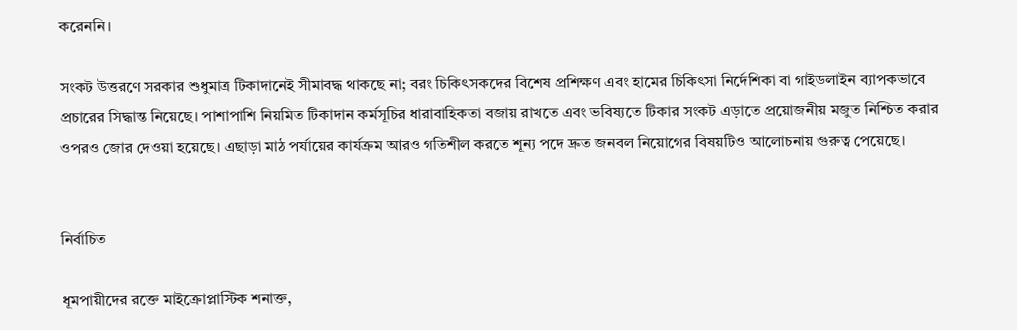করেননি।

সংকট উত্তরণে সরকার শুধুমাত্র টিকাদানেই সীমাবদ্ধ থাকছে না; বরং চিকিৎসকদের বিশেষ প্রশিক্ষণ এবং হামের চিকিৎসা নির্দেশিকা বা গাইডলাইন ব্যাপকভাবে প্রচারের সিদ্ধান্ত নিয়েছে। পাশাপাশি নিয়মিত টিকাদান কর্মসূচির ধারাবাহিকতা বজায় রাখতে এবং ভবিষ্যতে টিকার সংকট এড়াতে প্রয়োজনীয় মজুত নিশ্চিত করার ওপরও জোর দেওয়া হয়েছে। এছাড়া মাঠ পর্যায়ের কার্যক্রম আরও গতিশীল করতে শূন্য পদে দ্রুত জনবল নিয়োগের বিষয়টিও আলোচনায় গুরুত্ব পেয়েছে।


নির্বাচিত

ধূমপায়ীদের রক্তে মাইক্রোপ্লাস্টিক শনাক্ত,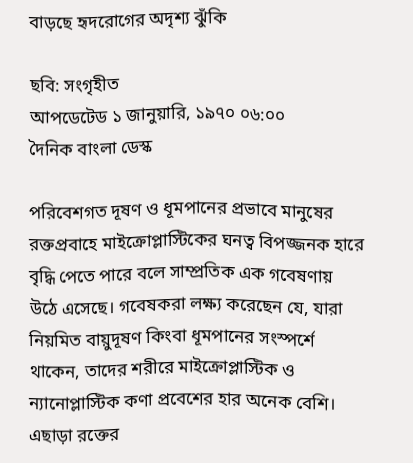বাড়ছে হৃদরোগের অদৃশ্য ঝুঁকি

ছবি: সংগৃহীত
আপডেটেড ১ জানুয়ারি, ১৯৭০ ০৬:০০
দৈনিক বাংলা ডেস্ক

পরিবেশগত দূষণ ও ধূমপানের প্রভাবে মানুষের রক্তপ্রবাহে মাইক্রোপ্লাস্টিকের ঘনত্ব বিপজ্জনক হারে বৃদ্ধি পেতে পারে বলে সাম্প্রতিক এক গবেষণায় উঠে এসেছে। গবেষকরা লক্ষ্য করেছেন যে, যারা নিয়মিত বায়ুদূষণ কিংবা ধূমপানের সংস্পর্শে থাকেন, তাদের শরীরে মাইক্রোপ্লাস্টিক ও ন্যানোপ্লাস্টিক কণা প্রবেশের হার অনেক বেশি। এছাড়া রক্তের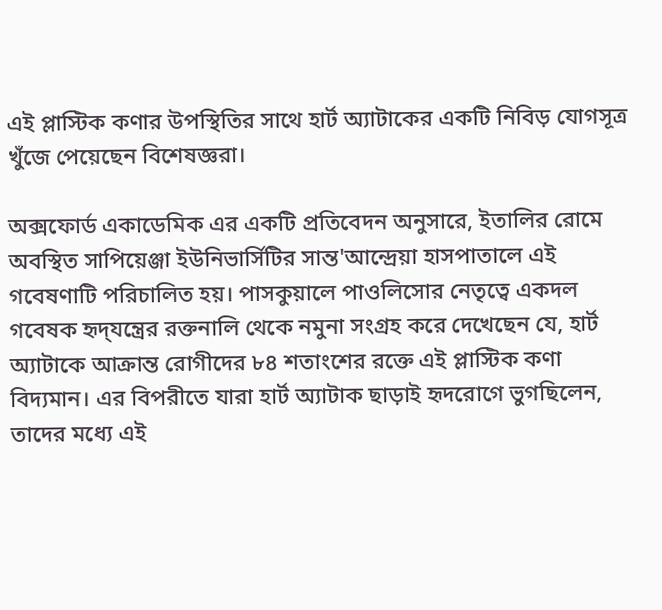এই প্লাস্টিক কণার উপস্থিতির সাথে হার্ট অ্যাটাকের একটি নিবিড় যোগসূত্র খুঁজে পেয়েছেন বিশেষজ্ঞরা।

অক্সফোর্ড একাডেমিক এর একটি প্রতিবেদন অনুসারে, ইতালির রোমে অবস্থিত সাপিয়েঞ্জা ইউনিভার্সিটির সান্ত'আন্দ্রেয়া হাসপাতালে এই গবেষণাটি পরিচালিত হয়। পাসকুয়ালে পাওলিসোর নেতৃত্বে একদল গবেষক হৃদ্‌যন্ত্রের রক্তনালি থেকে নমুনা সংগ্রহ করে দেখেছেন যে, হার্ট অ্যাটাকে আক্রান্ত রোগীদের ৮৪ শতাংশের রক্তে এই প্লাস্টিক কণা বিদ্যমান। এর বিপরীতে যারা হার্ট অ্যাটাক ছাড়াই হৃদরোগে ভুগছিলেন, তাদের মধ্যে এই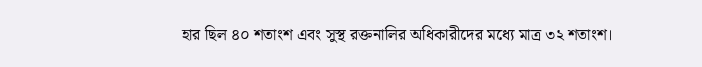হার ছিল ৪০ শতাংশ এবং সুস্থ রক্তনালির অধিকারীদের মধ্যে মাত্র ৩২ শতাংশ।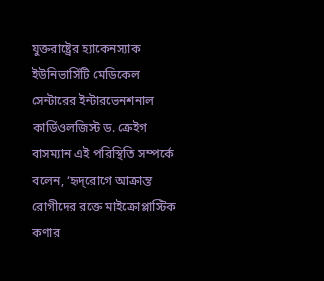যুক্তরাষ্ট্রের হ্যাকেনস্যাক ইউনিভার্সিটি মেডিকেল সেন্টারের ইন্টারভেনশনাল কার্ডিওলজিস্ট ড. ক্রেইগ বাসম্যান এই পরিস্থিতি সম্পর্কে বলেন, ‘হৃদ্‌রোগে আক্রান্ত রোগীদের রক্তে মাইক্রোপ্লাস্টিক কণার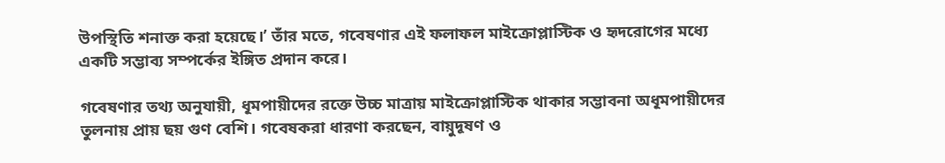উপস্থিতি শনাক্ত করা হয়েছে।’ তাঁর মতে, গবেষণার এই ফলাফল মাইক্রোপ্লাস্টিক ও হৃদরোগের মধ্যে একটি সম্ভাব্য সম্পর্কের ইঙ্গিত প্রদান করে।

গবেষণার তথ্য অনুযায়ী, ধূমপায়ীদের রক্তে উচ্চ মাত্রায় মাইক্রোপ্লাস্টিক থাকার সম্ভাবনা অধূমপায়ীদের তুলনায় প্রায় ছয় গুণ বেশি। গবেষকরা ধারণা করছেন, বায়ুদূষণ ও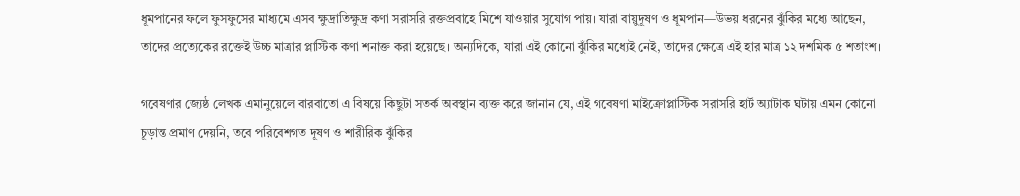ধূমপানের ফলে ফুসফুসের মাধ্যমে এসব ক্ষুদ্রাতিক্ষুদ্র কণা সরাসরি রক্তপ্রবাহে মিশে যাওয়ার সুযোগ পায়। যারা বায়ুদূষণ ও ধূমপান—উভয় ধরনের ঝুঁকির মধ্যে আছেন, তাদের প্রত্যেকের রক্তেই উচ্চ মাত্রার প্লাস্টিক কণা শনাক্ত করা হয়েছে। অন্যদিকে, যারা এই কোনো ঝুঁকির মধ্যেই নেই, তাদের ক্ষেত্রে এই হার মাত্র ১২ দশমিক ৫ শতাংশ।

গবেষণার জ্যেষ্ঠ লেখক এমানুয়েলে বারবাতো এ বিষয়ে কিছুটা সতর্ক অবস্থান ব্যক্ত করে জানান যে, এই গবেষণা মাইক্রোপ্লাস্টিক সরাসরি হার্ট অ্যাটাক ঘটায় এমন কোনো চূড়ান্ত প্রমাণ দেয়নি, তবে পরিবেশগত দূষণ ও শারীরিক ঝুঁকির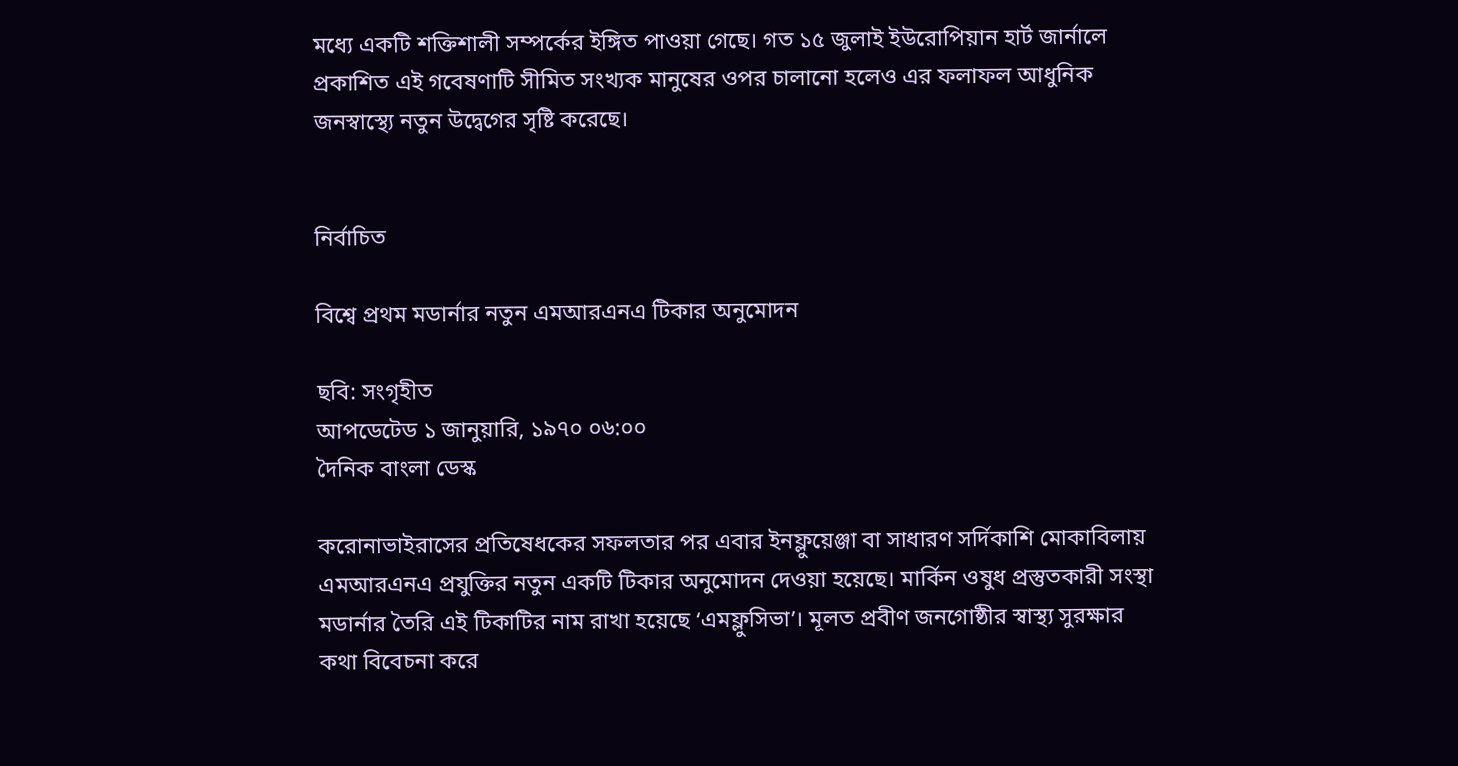মধ্যে একটি শক্তিশালী সম্পর্কের ইঙ্গিত পাওয়া গেছে। গত ১৫ জুলাই ইউরোপিয়ান হার্ট জার্নালে প্রকাশিত এই গবেষণাটি সীমিত সংখ্যক মানুষের ওপর চালানো হলেও এর ফলাফল আধুনিক জনস্বাস্থ্যে নতুন উদ্বেগের সৃষ্টি করেছে।


নির্বাচিত

বিশ্বে প্রথম মডার্নার নতুন এমআরএনএ টিকার অনুমোদন

ছবি: সংগৃহীত
আপডেটেড ১ জানুয়ারি, ১৯৭০ ০৬:০০
দৈনিক বাংলা ডেস্ক

করোনাভাইরাসের প্রতিষেধকের সফলতার পর এবার ইনফ্লুয়েঞ্জা বা সাধারণ সর্দিকাশি মোকাবিলায় এমআরএনএ প্রযুক্তির নতুন একটি টিকার অনুমোদন দেওয়া হয়েছে। মার্কিন ওষুধ প্রস্তুতকারী সংস্থা মডার্নার তৈরি এই টিকাটির নাম রাখা হয়েছে ‘এমফ্লুসিভা’। মূলত প্রবীণ জনগোষ্ঠীর স্বাস্থ্য সুরক্ষার কথা বিবেচনা করে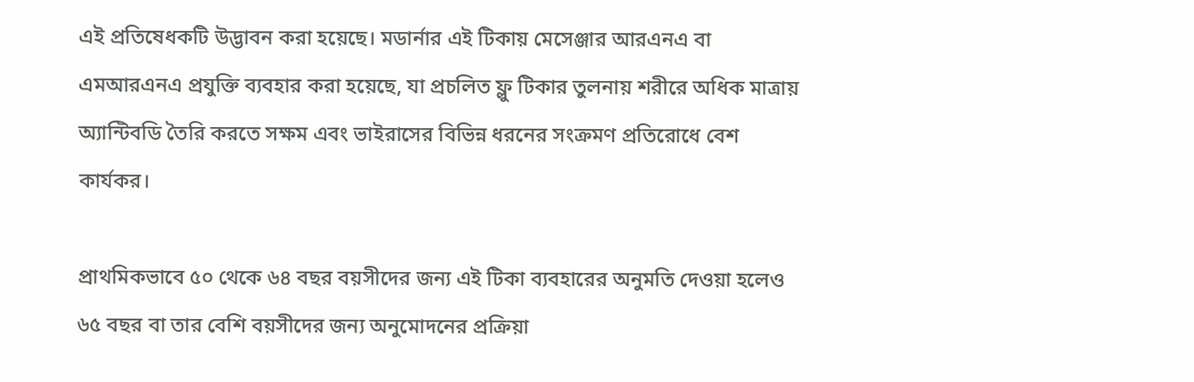এই প্রতিষেধকটি উদ্ভাবন করা হয়েছে। মডার্নার এই টিকায় মেসেঞ্জার আরএনএ বা এমআরএনএ প্রযুক্তি ব্যবহার করা হয়েছে, যা প্রচলিত ফ্লু টিকার তুলনায় শরীরে অধিক মাত্রায় অ্যান্টিবডি তৈরি করতে সক্ষম এবং ভাইরাসের বিভিন্ন ধরনের সংক্রমণ প্রতিরোধে বেশ কার্যকর।

প্রাথমিকভাবে ৫০ থেকে ৬৪ বছর বয়সীদের জন্য এই টিকা ব্যবহারের অনুমতি দেওয়া হলেও ৬৫ বছর বা তার বেশি বয়সীদের জন্য অনুমোদনের প্রক্রিয়া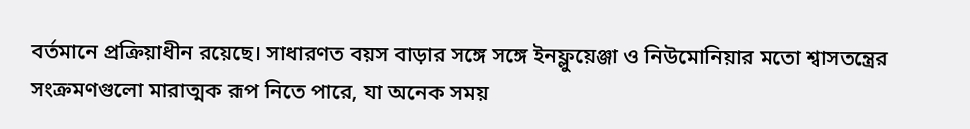বর্তমানে প্রক্রিয়াধীন রয়েছে। সাধারণত বয়স বাড়ার সঙ্গে সঙ্গে ইনফ্লুয়েঞ্জা ও নিউমোনিয়ার মতো শ্বাসতন্ত্রের সংক্রমণগুলো মারাত্মক রূপ নিতে পারে, যা অনেক সময়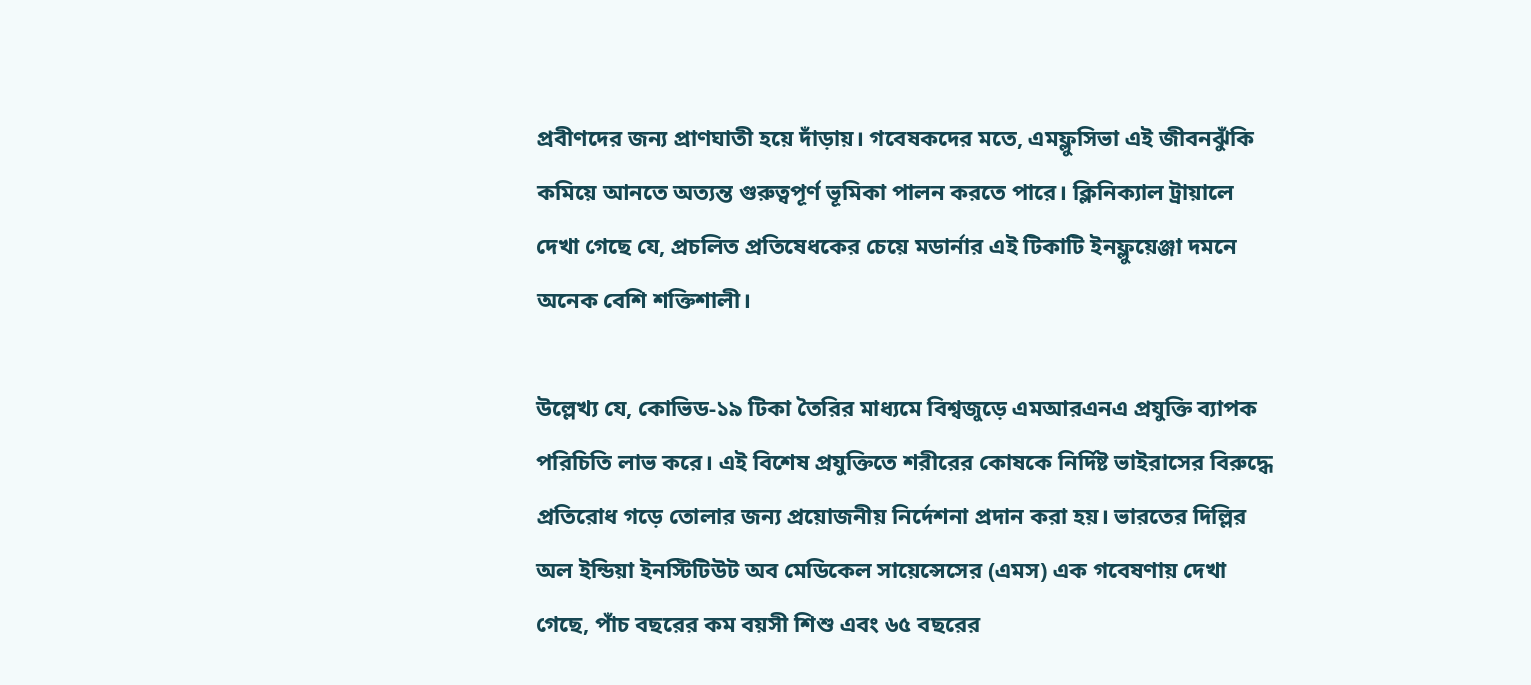প্রবীণদের জন্য প্রাণঘাতী হয়ে দাঁড়ায়। গবেষকদের মতে, এমফ্লুসিভা এই জীবনঝুঁকি কমিয়ে আনতে অত্যন্ত গুরুত্বপূর্ণ ভূমিকা পালন করতে পারে। ক্লিনিক্যাল ট্রায়ালে দেখা গেছে যে, প্রচলিত প্রতিষেধকের চেয়ে মডার্নার এই টিকাটি ইনফ্লুয়েঞ্জা দমনে অনেক বেশি শক্তিশালী।

উল্লেখ্য যে, কোভিড-১৯ টিকা তৈরির মাধ্যমে বিশ্বজুড়ে এমআরএনএ প্রযুক্তি ব্যাপক পরিচিতি লাভ করে। এই বিশেষ প্রযুক্তিতে শরীরের কোষকে নির্দিষ্ট ভাইরাসের বিরুদ্ধে প্রতিরোধ গড়ে তোলার জন্য প্রয়োজনীয় নির্দেশনা প্রদান করা হয়। ভারতের দিল্লির অল ইন্ডিয়া ইনস্টিটিউট অব মেডিকেল সায়েন্সেসের (এমস) এক গবেষণায় দেখা গেছে, পাঁচ বছরের কম বয়সী শিশু এবং ৬৫ বছরের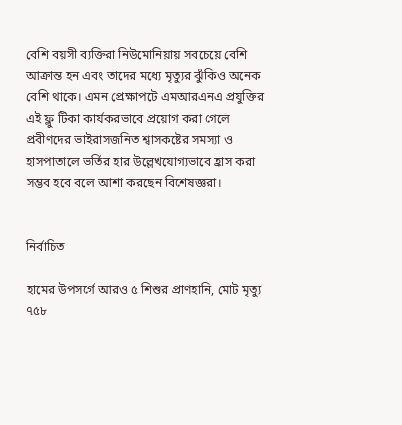বেশি বয়সী ব্যক্তিরা নিউমোনিয়ায় সবচেয়ে বেশি আক্রান্ত হন এবং তাদের মধ্যে মৃত্যুর ঝুঁকিও অনেক বেশি থাকে। এমন প্রেক্ষাপটে এমআরএনএ প্রযুক্তির এই ফ্লু টিকা কার্যকরভাবে প্রয়োগ করা গেলে প্রবীণদের ভাইরাসজনিত শ্বাসকষ্টের সমস্যা ও হাসপাতালে ভর্তির হার উল্লেখযোগ্যভাবে হ্রাস করা সম্ভব হবে বলে আশা করছেন বিশেষজ্ঞরা।


নির্বাচিত

হামের উপসর্গে আরও ৫ শিশুর প্রাণহানি, মোট মৃত্যু ৭৫৮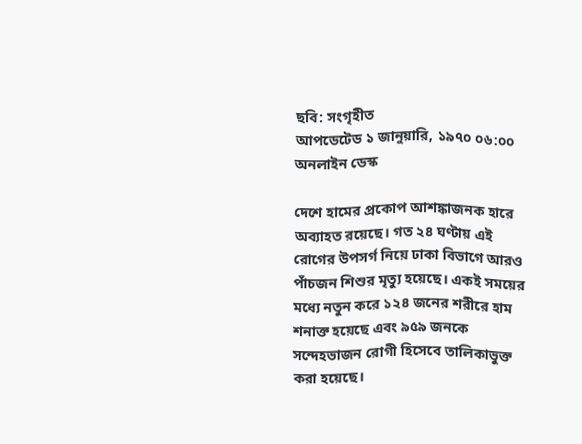ছবি: সংগৃহীত
আপডেটেড ১ জানুয়ারি, ১৯৭০ ০৬:০০
অনলাইন ডেস্ক

দেশে হামের প্রকোপ আশঙ্কাজনক হারে অব্যাহত রয়েছে। গত ২৪ ঘণ্টায় এই রোগের উপসর্গ নিয়ে ঢাকা বিভাগে আরও পাঁচজন শিশুর মৃত্যু হয়েছে। একই সময়ের মধ্যে নতুন করে ১২৪ জনের শরীরে হাম শনাক্ত হয়েছে এবং ৯৫৯ জনকে সন্দেহভাজন রোগী হিসেবে তালিকাভুক্ত করা হয়েছে।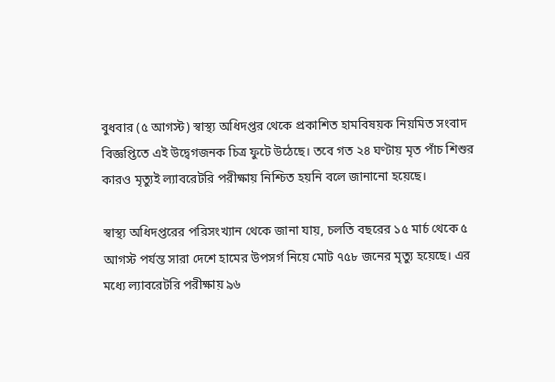বুধবার (৫ আগস্ট) স্বাস্থ্য অধিদপ্তর থেকে প্রকাশিত হামবিষয়ক নিয়মিত সংবাদ বিজ্ঞপ্তিতে এই উদ্বেগজনক চিত্র ফুটে উঠেছে। তবে গত ২৪ ঘণ্টায় মৃত পাঁচ শিশুর কারও মৃত্যুই ল্যাবরেটরি পরীক্ষায় নিশ্চিত হয়নি বলে জানানো হয়েছে।

স্বাস্থ্য অধিদপ্তরের পরিসংখ্যান থেকে জানা যায়, চলতি বছরের ১৫ মার্চ থেকে ৫ আগস্ট পর্যন্ত সারা দেশে হামের উপসর্গ নিয়ে মোট ৭৫৮ জনের মৃত্যু হয়েছে। এর মধ্যে ল্যাবরেটরি পরীক্ষায় ৯৬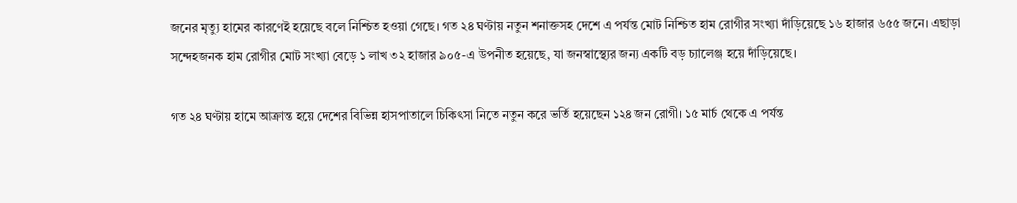জনের মৃত্যু হামের কারণেই হয়েছে বলে নিশ্চিত হওয়া গেছে। গত ২৪ ঘণ্টায় নতুন শনাক্তসহ দেশে এ পর্যন্ত মোট নিশ্চিত হাম রোগীর সংখ্যা দাঁড়িয়েছে ১৬ হাজার ৬৫৫ জনে। এছাড়া সন্দেহজনক হাম রোগীর মোট সংখ্যা বেড়ে ১ লাখ ৩২ হাজার ৯০৫-এ উপনীত হয়েছে, যা জনস্বাস্থ্যের জন্য একটি বড় চ্যালেঞ্জ হয়ে দাঁড়িয়েছে।

গত ২৪ ঘণ্টায় হামে আক্রান্ত হয়ে দেশের বিভিন্ন হাসপাতালে চিকিৎসা নিতে নতুন করে ভর্তি হয়েছেন ১২৪ জন রোগী। ১৫ মার্চ থেকে এ পর্যন্ত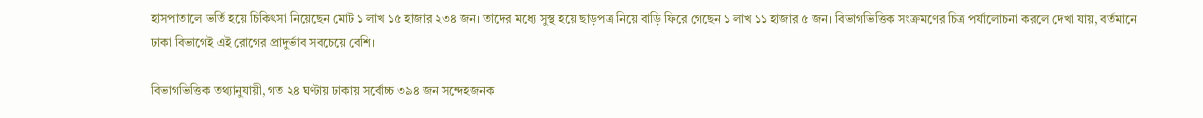হাসপাতালে ভর্তি হয়ে চিকিৎসা নিয়েছেন মোট ১ লাখ ১৫ হাজার ২৩৪ জন। তাদের মধ্যে সুস্থ হয়ে ছাড়পত্র নিয়ে বাড়ি ফিরে গেছেন ১ লাখ ১১ হাজার ৫ জন। বিভাগভিত্তিক সংক্রমণের চিত্র পর্যালোচনা করলে দেখা যায়, বর্তমানে ঢাকা বিভাগেই এই রোগের প্রাদুর্ভাব সবচেয়ে বেশি।

বিভাগভিত্তিক তথ্যানুযায়ী, গত ২৪ ঘণ্টায় ঢাকায় সর্বোচ্চ ৩৯৪ জন সন্দেহজনক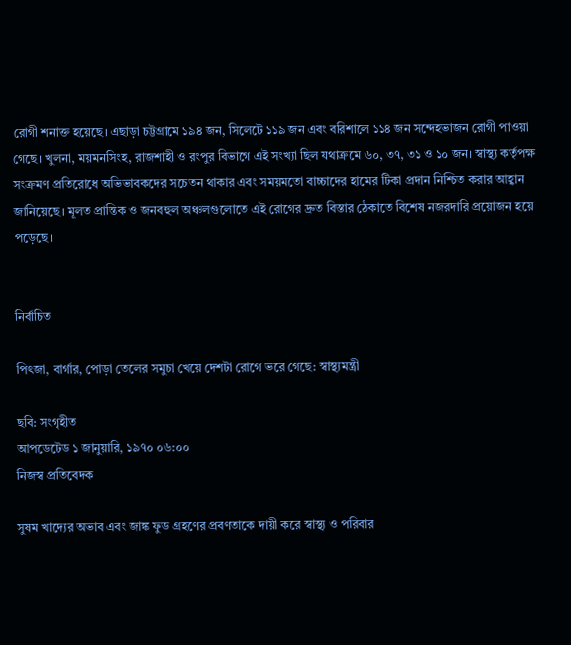রোগী শনাক্ত হয়েছে। এছাড়া চট্টগ্রামে ১৯৪ জন, সিলেটে ১১৯ জন এবং বরিশালে ১১৪ জন সন্দেহভাজন রোগী পাওয়া গেছে। খুলনা, ময়মনসিংহ, রাজশাহী ও রংপুর বিভাগে এই সংখ্যা ছিল যথাক্রমে ৬০, ৩৭, ৩১ ও ১০ জন। স্বাস্থ্য কর্তৃপক্ষ সংক্রমণ প্রতিরোধে অভিভাবকদের সচেতন থাকার এবং সময়মতো বাচ্চাদের হামের টিকা প্রদান নিশ্চিত করার আহ্বান জানিয়েছে। মূলত প্রান্তিক ও জনবহুল অঞ্চলগুলোতে এই রোগের দ্রুত বিস্তার ঠেকাতে বিশেষ নজরদারি প্রয়োজন হয়ে পড়েছে।


নির্বাচিত

পিৎজা, বার্গার, পোড়া তেলের সমুচা খেয়ে দেশটা রোগে ভরে গেছে: স্বাস্থ্যমন্ত্রী

ছবি: সংগৃহীত
আপডেটেড ১ জানুয়ারি, ১৯৭০ ০৬:০০
নিজস্ব প্রতিবেদক

সুষম খাদ্যের অভাব এবং জাঙ্ক ফুড গ্রহণের প্রবণতাকে দায়ী করে স্বাস্থ্য ও পরিবার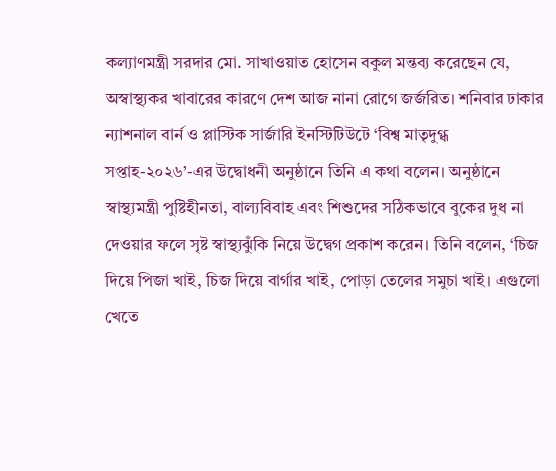কল্যাণমন্ত্রী সরদার মো. সাখাওয়াত হোসেন বকুল মন্তব্য করেছেন যে, অস্বাস্থ্যকর খাবারের কারণে দেশ আজ নানা রোগে জর্জরিত। শনিবার ঢাকার ন্যাশনাল বার্ন ও প্লাস্টিক সার্জারি ইনস্টিটিউটে ‘বিশ্ব মাতৃদুগ্ধ সপ্তাহ-২০২৬’-এর উদ্বোধনী অনুষ্ঠানে তিনি এ কথা বলেন। অনুষ্ঠানে স্বাস্থ্যমন্ত্রী পুষ্টিহীনতা, বাল্যবিবাহ এবং শিশুদের সঠিকভাবে বুকের দুধ না দেওয়ার ফলে সৃষ্ট স্বাস্থ্যঝুঁকি নিয়ে উদ্বেগ প্রকাশ করেন। তিনি বলেন, ‘চিজ দিয়ে পিজা খাই, চিজ দিয়ে বার্গার খাই, পোড়া তেলের সমুচা খাই। এগুলো খেতে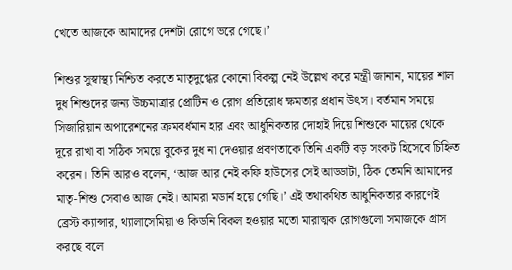খেতে আজকে আমাদের দেশটা রোগে ভরে গেছে।’

শিশুর সুস্বাস্থ্য নিশ্চিত করতে মাতৃদুগ্ধের কোনো বিকল্প নেই উল্লেখ করে মন্ত্রী জানান, মায়ের শাল দুধ শিশুদের জন্য উচ্চমাত্রার প্রোটিন ও রোগ প্রতিরোধ ক্ষমতার প্রধান উৎস। বর্তমান সময়ে সিজারিয়ান অপারেশনের ক্রমবর্ধমান হার এবং আধুনিকতার দোহাই দিয়ে শিশুকে মায়ের থেকে দূরে রাখা বা সঠিক সময়ে বুকের দুধ না দেওয়ার প্রবণতাকে তিনি একটি বড় সংকট হিসেবে চিহ্নিত করেন। তিনি আরও বলেন, ‘আজ আর নেই কফি হাউসের সেই আড্ডাটা, ঠিক তেমনি আমাদের মাতৃ-শিশু সেবাও আজ নেই। আমরা মডার্ন হয়ে গেছি।’ এই তথাকথিত আধুনিকতার কারণেই ব্রেস্ট ক্যান্সার, থ্যালাসেমিয়া ও কিডনি বিকল হওয়ার মতো মারাত্মক রোগগুলো সমাজকে গ্রাস করছে বলে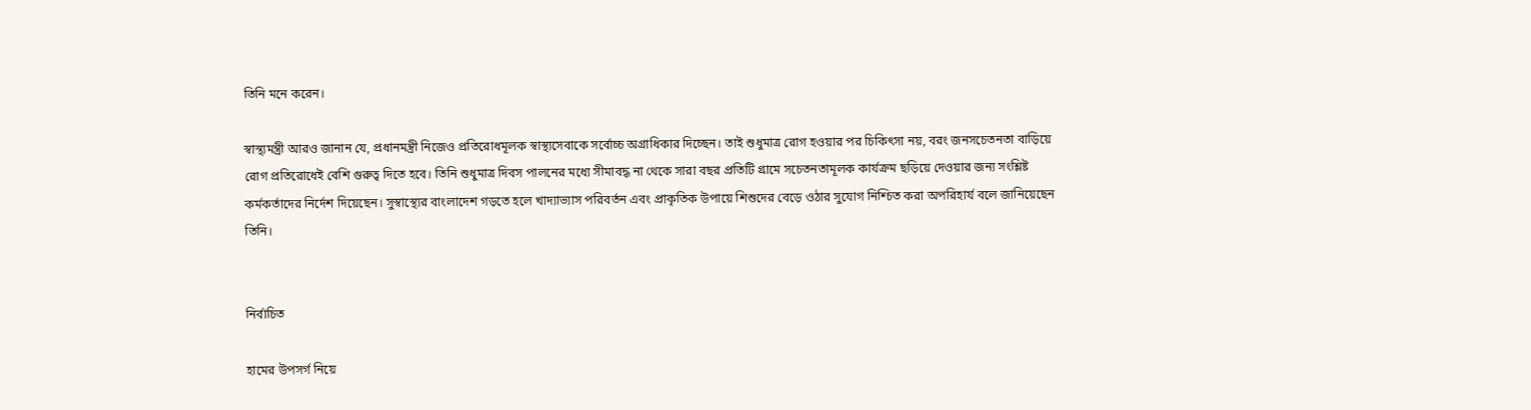তিনি মনে করেন।

স্বাস্থ্যমন্ত্রী আরও জানান যে, প্রধানমন্ত্রী নিজেও প্রতিরোধমূলক স্বাস্থ্যসেবাকে সর্বোচ্চ অগ্রাধিকার দিচ্ছেন। তাই শুধুমাত্র রোগ হওয়ার পর চিকিৎসা নয়, বরং জনসচেতনতা বাড়িয়ে রোগ প্রতিরোধেই বেশি গুরুত্ব দিতে হবে। তিনি শুধুমাত্র দিবস পালনের মধ্যে সীমাবদ্ধ না থেকে সারা বছর প্রতিটি গ্রামে সচেতনতামূলক কার্যক্রম ছড়িয়ে দেওয়ার জন্য সংশ্লিষ্ট কর্মকর্তাদের নির্দেশ দিয়েছেন। সুস্বাস্থ্যের বাংলাদেশ গড়তে হলে খাদ্যাভ্যাস পরিবর্তন এবং প্রাকৃতিক উপায়ে শিশুদের বেড়ে ওঠার সুযোগ নিশ্চিত করা অপরিহার্য বলে জানিয়েছেন তিনি।


নির্বাচিত

হামের উপসর্গ নিয়ে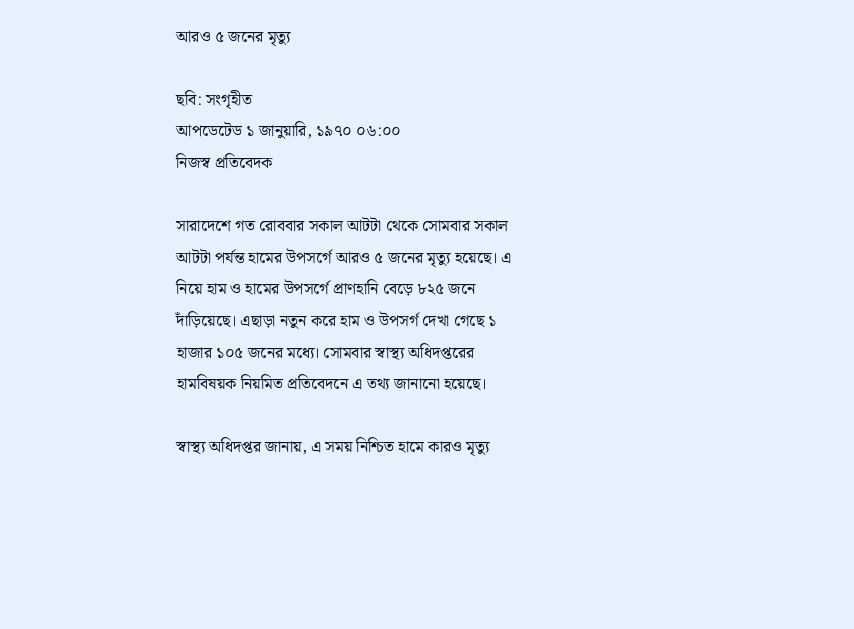আরও ৫ জনের মৃত্যু

ছবি: সংগৃহীত
আপডেটেড ১ জানুয়ারি, ১৯৭০ ০৬:০০
নিজস্ব প্রতিবেদক

সারাদেশে গত রোববার সকাল আটটা থেকে সোমবার সকাল আটটা পর্যন্ত হামের উপসর্গে আরও ৫ জনের মৃত্যু হয়েছে। এ নিয়ে হাম ও হামের উপসর্গে প্রাণহানি বেড়ে ৮২৫ জনে দাঁড়িয়েছে। এছাড়া নতুন করে হাম ও উপসর্গ দেখা গেছে ১ হাজার ১০৫ জনের মধ্যে। সোমবার স্বাস্থ্য অধিদপ্তরের হামবিষয়ক নিয়মিত প্রতিবেদনে এ তথ্য জানানো হয়েছে।

স্বাস্থ্য অধিদপ্তর জানায়, এ সময় নিশ্চিত হামে কারও মৃত্যু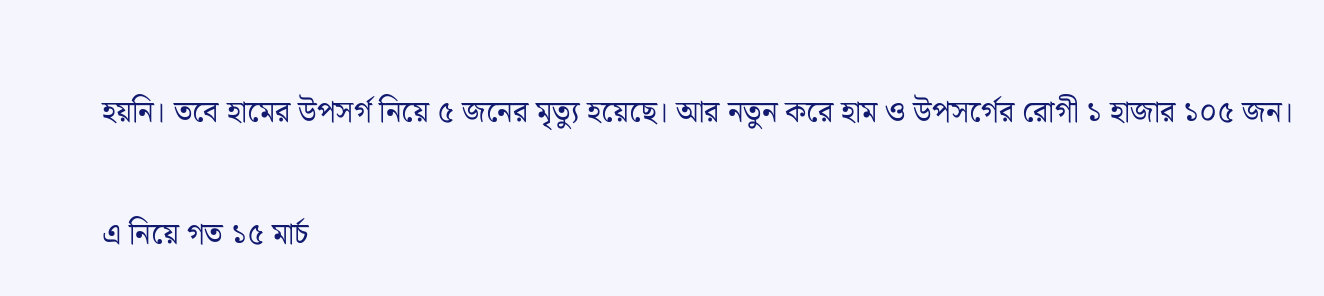হয়নি। তবে হামের উপসর্গ নিয়ে ৫ জনের মৃত্যু হয়েছে। আর নতুন করে হাম ও উপসর্গের রোগী ১ হাজার ১০৫ জন।

এ নিয়ে গত ১৫ মার্চ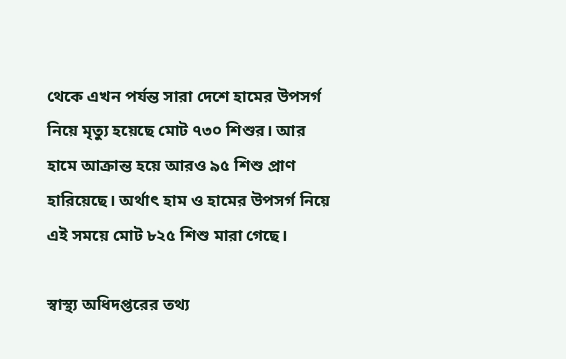থেকে এখন পর্যন্ত সারা দেশে হামের উপসর্গ নিয়ে মৃত্যু হয়েছে মোট ৭৩০ শিশুর। আর হামে আক্রান্ত হয়ে আরও ৯৫ শিশু প্রাণ হারিয়েছে। অর্থাৎ হাম ও হামের উপসর্গ নিয়ে এই সময়ে মোট ৮২৫ শিশু মারা গেছে।

স্বাস্থ্য অধিদপ্তরের তথ্য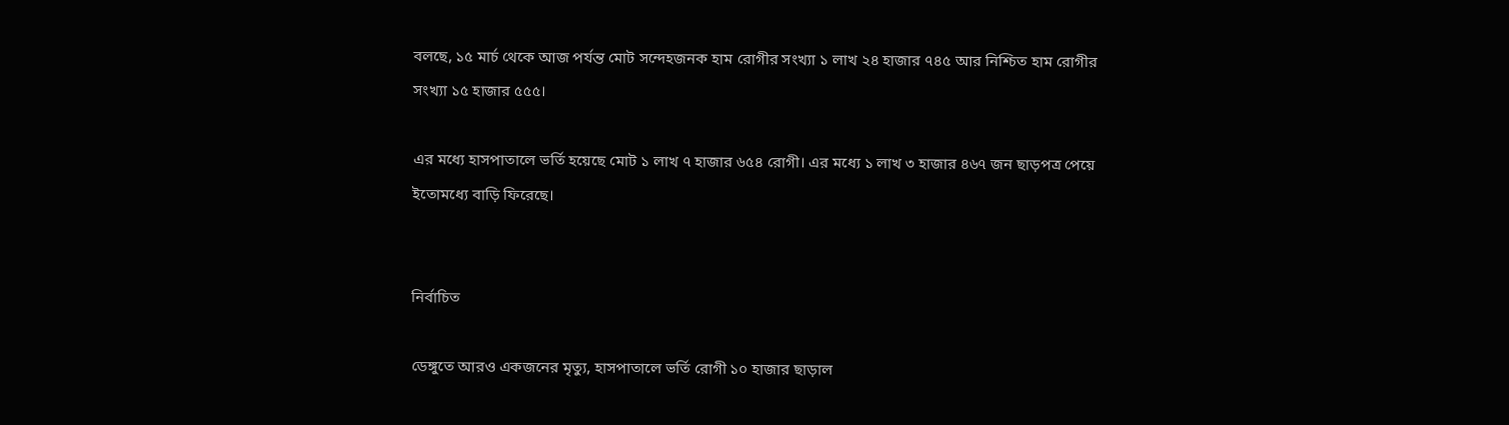বলছে, ১৫ মার্চ থেকে আজ পর্যন্ত মোট সন্দেহজনক হাম রোগীর সংখ্যা ১ লাখ ২৪ হাজার ৭৪৫ আর নিশ্চিত হাম রোগীর সংখ্যা ১৫ হাজার ৫৫৫।

এর মধ্যে হাসপাতালে ভর্তি হয়েছে মোট ১ লাখ ৭ হাজার ৬৫৪ রোগী। এর মধ্যে ১ লাখ ৩ হাজার ৪৬৭ জন ছাড়পত্র পেয়ে ইতোমধ্যে বাড়ি ফিরেছে।


নির্বাচিত

ডেঙ্গুতে আরও একজনের মৃত্যু, হাসপাতালে ভর্তি রোগী ১০ হাজার ছাড়াল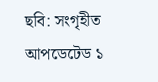ছবি: সংগৃহীত
আপডেটেড ১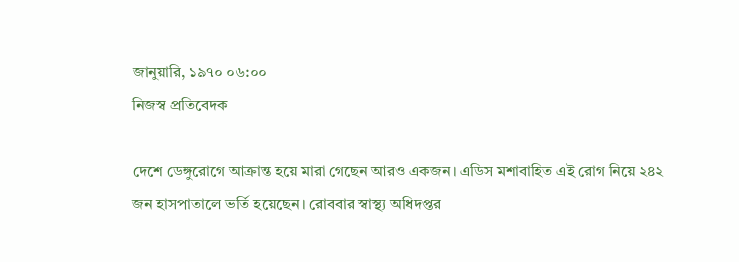জানুয়ারি, ১৯৭০ ০৬:০০
নিজস্ব প্রতিবেদক

দেশে ডেঙ্গুরোগে আক্রান্ত হয়ে মারা গেছেন আরও একজন। এডিস মশাবাহিত এই রোগ নিয়ে ২৪২ জন হাসপাতালে ভর্তি হয়েছেন। রোববার স্বাস্থ্য অধিদপ্তর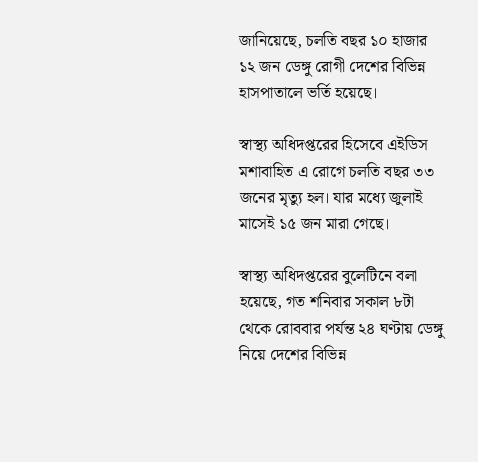জানিয়েছে, চলতি বছর ১০ হাজার ১২ জন ডেঙ্গু রোগী দেশের বিভিন্ন হাসপাতালে ভর্তি হয়েছে।

স্বাস্থ্য অধিদপ্তরের হিসেবে এইডিস মশাবাহিত এ রোগে চলতি বছর ৩৩ জনের মৃত্যু হল। যার মধ্যে জুলাই মাসেই ১৫ জন মারা গেছে।

স্বাস্থ্য অধিদপ্তরের বুলেটিনে বলা হয়েছে, গত শনিবার সকাল ৮টা থেকে রোববার পর্যন্ত ২৪ ঘণ্টায় ডেঙ্গু নিয়ে দেশের বিভিন্ন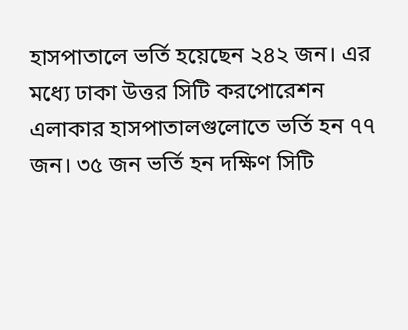হাসপাতালে ভর্তি হয়েছেন ২৪২ জন। এর মধ্যে ঢাকা উত্তর সিটি করপোরেশন এলাকার হাসপাতালগুলোতে ভর্তি হন ৭৭ জন। ৩৫ জন ভর্তি হন দক্ষিণ সিটি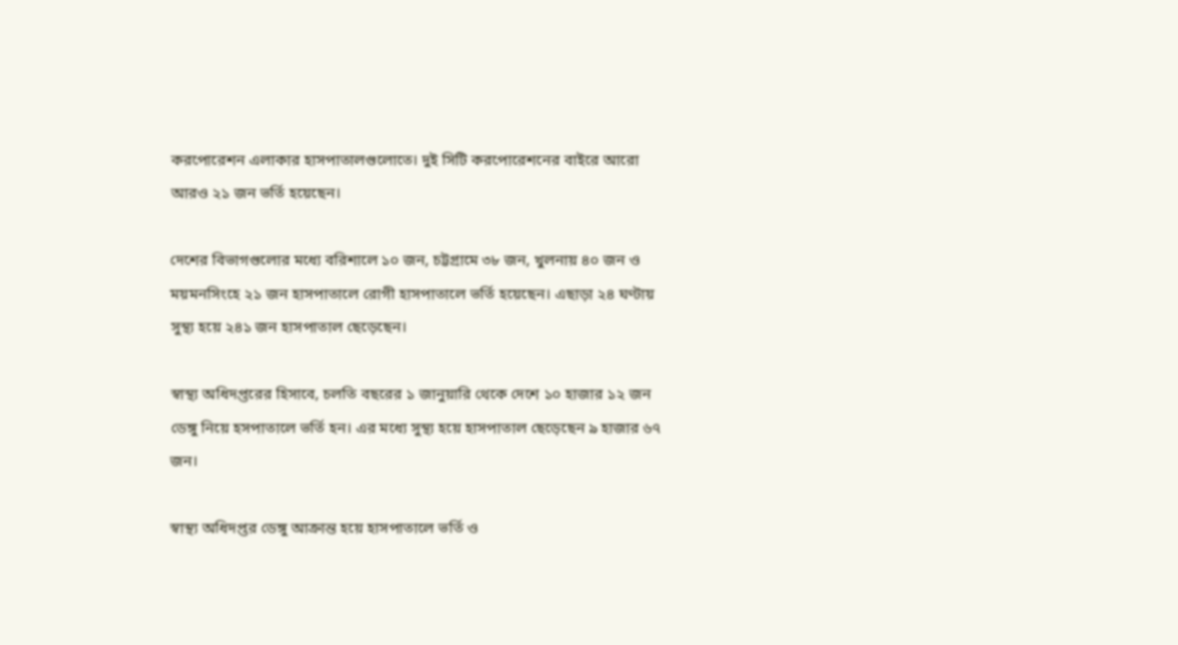করপোরেশন এলাকার হাসপাতালগুলোতে। দুই সিটি করপোরেশনের বাইরে আরো আরও ২১ জন ভর্তি হয়েছেন।

দেশের বিভাগগুলোর মধ্যে বরিশালে ১০ জন, চট্টগ্রামে ৩৮ জন, খুলনায় ৪০ জন ও ময়মনসিংহে ২১ জন হাসপাতালে রোগী হাসপাতালে ভর্তি হয়েছেন। এছাড়া ২৪ ঘণ্টায় সুস্থ্য হয়ে ২৪১ জন হাসপাতাল ছেড়েছেন।

স্বাস্থ্য অধিদপ্তরের হিসাবে, চলতি বছরের ১ জানুয়ারি থেকে দেশে ১০ হাজার ১২ জন ডেঙ্গু নিয়ে হসপাতালে ভর্তি হন। এর মধ্যে সুস্থ্য হয়ে হাসপাতাল ছেড়েছেন ৯ হাজার ৬৭ জন।

স্বাস্থ্য অধিদপ্তর ডেঙ্গু আক্রান্ত হয়ে হাসপাতালে ভর্তি ও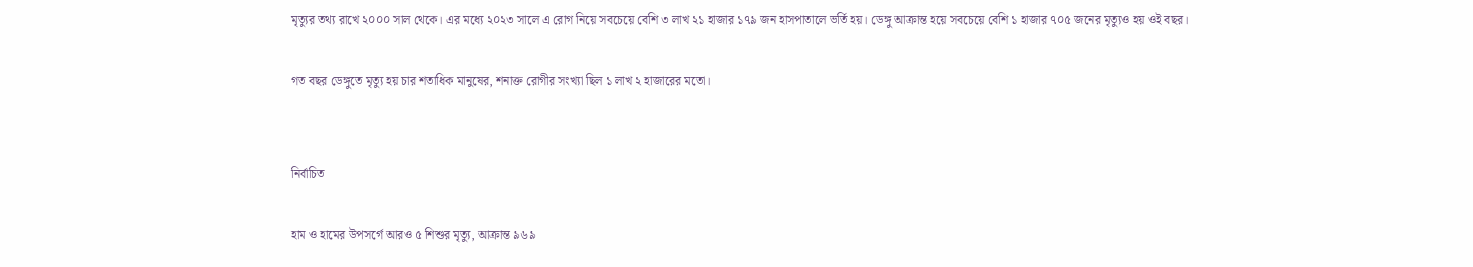মৃত্যুর তথ্য রাখে ২০০০ সাল থেকে। এর মধ্যে ২০২৩ সালে এ রোগ নিয়ে সবচেয়ে বেশি ৩ লাখ ২১ হাজার ১৭৯ জন হাসপাতালে ভর্তি হয়। ডেঙ্গু আক্রান্ত হয়ে সবচেয়ে বেশি ১ হাজার ৭০৫ জনের মৃত্যুও হয় ওই বছর।

গত বছর ডেঙ্গুতে মৃত্যু হয় চার শতাধিক মানুষের, শনাক্ত রোগীর সংখ্যা ছিল ১ লাখ ২ হাজারের মতো।


নির্বাচিত

হাম ও হামের উপসর্গে আরও ৫ শিশুর মৃত্যু, আক্রান্ত ৯৬৯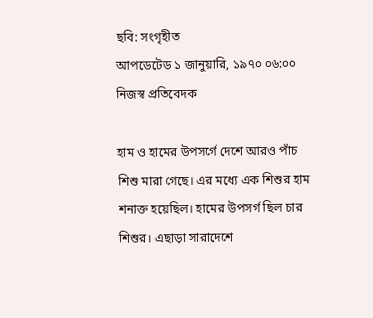ছবি: সংগৃহীত
আপডেটেড ১ জানুয়ারি, ১৯৭০ ০৬:০০
নিজস্ব প্রতিবেদক

হাম ও হামের উপসর্গে দেশে আরও পাঁচ শিশু মারা গেছে। এর মধ্যে এক শিশুর হাম শনাক্ত হয়েছিল। হামের উপসর্গ ছিল চার শিশুর। এছাড়া সারাদেশে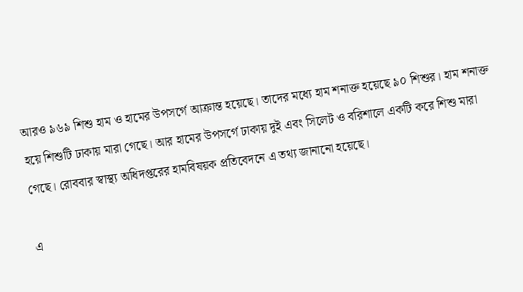আরও ৯৬৯ শিশু হাম ও হামের উপসর্গে আক্রান্ত হয়েছে। তাদের মধ্যে হাম শনাক্ত হয়েছে ৯০ শিশুর। হাম শনাক্ত হয়ে শিশুটি ঢাকায় মারা গেছে। আর হামের উপসর্গে ঢাকায় দুই এবং সিলেট ও বরিশালে একটি করে শিশু মারা গেছে। রোববার স্বাস্থ্য অধিদপ্তরের হামবিষয়ক প্রতিবেদনে এ তথ্য জানানো হয়েছে।

এ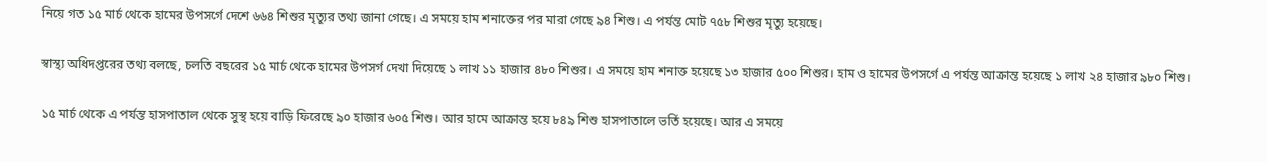নিয়ে গত ১৫ মার্চ থেকে হামের উপসর্গে দেশে ৬৬৪ শিশুর মৃত্যুর তথ্য জানা গেছে। এ সময়ে হাম শনাক্তের পর মারা গেছে ৯৪ শিশু। এ পর্যন্ত মোট ৭৫৮ শিশুর মৃত্যু হয়েছে।

স্বাস্থ্য অধিদপ্তরের তথ্য বলছে, চলতি বছরের ১৫ মার্চ থেকে হামের উপসর্গ দেখা দিয়েছে ১ লাখ ১১ হাজার ৪৮০ শিশুর। এ সময়ে হাম শনাক্ত হয়েছে ১৩ হাজার ৫০০ শিশুর। হাম ও হামের উপসর্গে এ পর্যন্ত আক্রান্ত হয়েছে ১ লাখ ২৪ হাজার ৯৮০ শিশু।

১৫ মার্চ থেকে এ পর্যন্ত হাসপাতাল থেকে সুস্থ হয়ে বাড়ি ফিরেছে ৯০ হাজার ৬০৫ শিশু। আর হামে আক্রান্ত হয়ে ৮৪৯ শিশু হাসপাতালে ভর্তি হয়েছে। আর এ সময়ে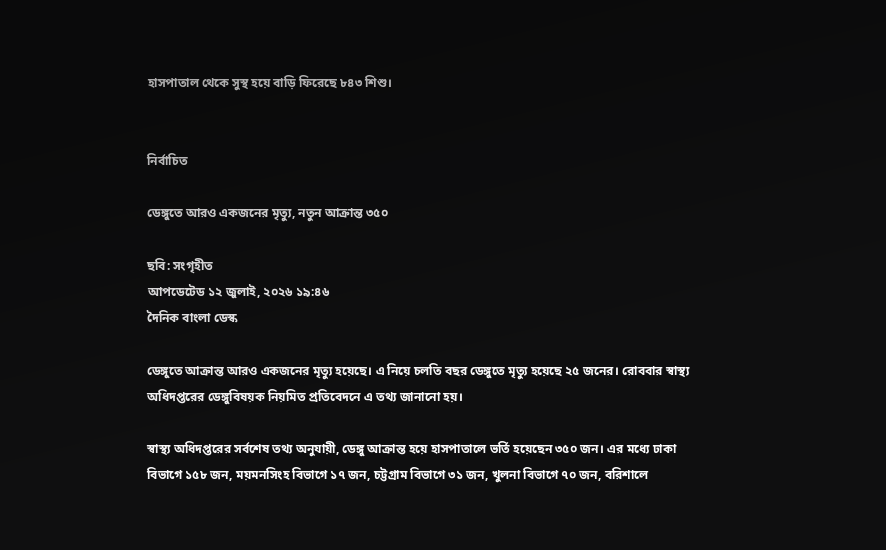হাসপাতাল থেকে সুস্থ হয়ে বাড়ি ফিরেছে ৮৪৩ শিশু।


নির্বাচিত

ডেঙ্গুতে আরও একজনের মৃত্যু, নতুন আক্রান্ত ৩৫০

ছবি: সংগৃহীত
আপডেটেড ১২ জুলাই, ২০২৬ ১৯:৪৬
দৈনিক বাংলা ডেস্ক

ডেঙ্গুতে আক্রান্ত আরও একজনের মৃত্যু হয়েছে। এ নিয়ে চলতি বছর ডেঙ্গুতে মৃত্যু হয়েছে ২৫ জনের। রোববার স্বাস্থ্য অধিদপ্তরের ডেঙ্গুবিষয়ক নিয়মিত প্রতিবেদনে এ তথ্য জানানো হয়।

স্বাস্থ্য অধিদপ্তরের সর্বশেষ তথ্য অনুযায়ী, ডেঙ্গু আক্রান্ত হয়ে হাসপাতালে ভর্তি হয়েছেন ৩৫০ জন। এর মধ্যে ঢাকা বিভাগে ১৫৮ জন, ময়মনসিংহ বিভাগে ১৭ জন, চট্টগ্রাম বিভাগে ৩১ জন, খুলনা বিভাগে ৭০ জন, বরিশালে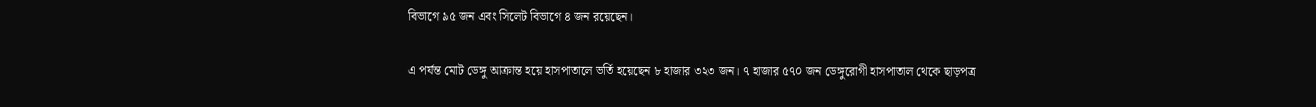বিভাগে ৯৫ জন এবং সিলেট বিভাগে ৪ জন রয়েছেন।

এ পর্যন্ত মোট ডেঙ্গু আক্রান্ত হয়ে হাসপাতালে ভর্তি হয়েছেন ৮ হাজার ৩২৩ জন। ৭ হাজার ৫৭০ জন ডেঙ্গুরোগী হাসপাতাল থেকে ছাড়পত্র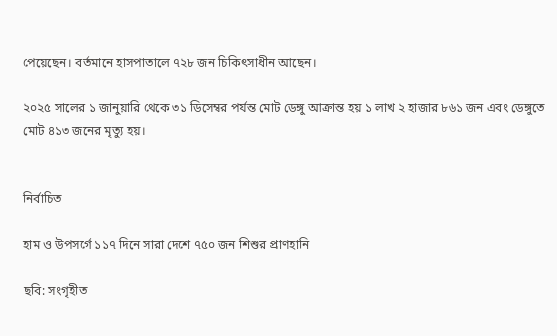পেয়েছেন। বর্তমানে হাসপাতালে ৭২৮ জন চিকিৎসাধীন আছেন।

২০২৫ সালের ১ জানুয়ারি থেকে ৩১ ডিসেম্বর পর্যন্ত মোট ডেঙ্গু আক্রান্ত হয় ১ লাখ ২ হাজার ৮৬১ জন এবং ডেঙ্গুতে মোট ৪১৩ জনের মৃত্যু হয়।


নির্বাচিত

হাম ও উপসর্গে ১১৭ দিনে সারা দেশে ৭৫০ জন শিশুর প্রাণহানি

ছবি: সংগৃহীত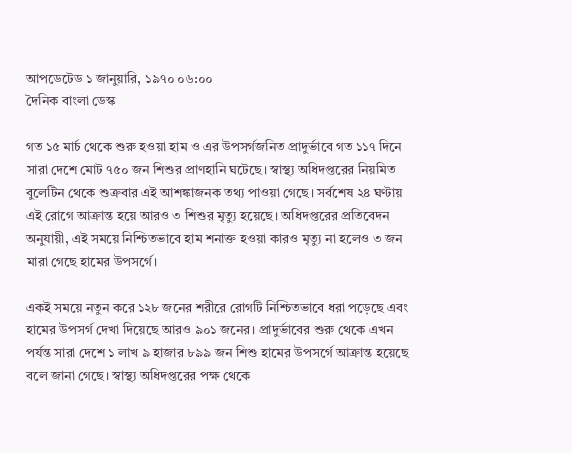আপডেটেড ১ জানুয়ারি, ১৯৭০ ০৬:০০
দৈনিক বাংলা ডেস্ক

গত ১৫ মার্চ থেকে শুরু হওয়া হাম ও এর উপসর্গজনিত প্রাদুর্ভাবে গত ১১৭ দিনে সারা দেশে মোট ৭৫০ জন শিশুর প্রাণহানি ঘটেছে। স্বাস্থ্য অধিদপ্তরের নিয়মিত বুলেটিন থেকে শুক্রবার এই আশঙ্কাজনক তথ্য পাওয়া গেছে। সর্বশেষ ২৪ ঘণ্টায় এই রোগে আক্রান্ত হয়ে আরও ৩ শিশুর মৃত্যু হয়েছে। অধিদপ্তরের প্রতিবেদন অনুযায়ী, এই সময়ে নিশ্চিতভাবে হাম শনাক্ত হওয়া কারও মৃত্যু না হলেও ৩ জন মারা গেছে হামের উপসর্গে।

একই সময়ে নতুন করে ১২৮ জনের শরীরে রোগটি নিশ্চিতভাবে ধরা পড়েছে এবং হামের উপসর্গ দেখা দিয়েছে আরও ৯০১ জনের। প্রাদুর্ভাবের শুরু থেকে এখন পর্যন্ত সারা দেশে ১ লাখ ৯ হাজার ৮৯৯ জন শিশু হামের উপসর্গে আক্রান্ত হয়েছে বলে জানা গেছে। স্বাস্থ্য অধিদপ্তরের পক্ষ থেকে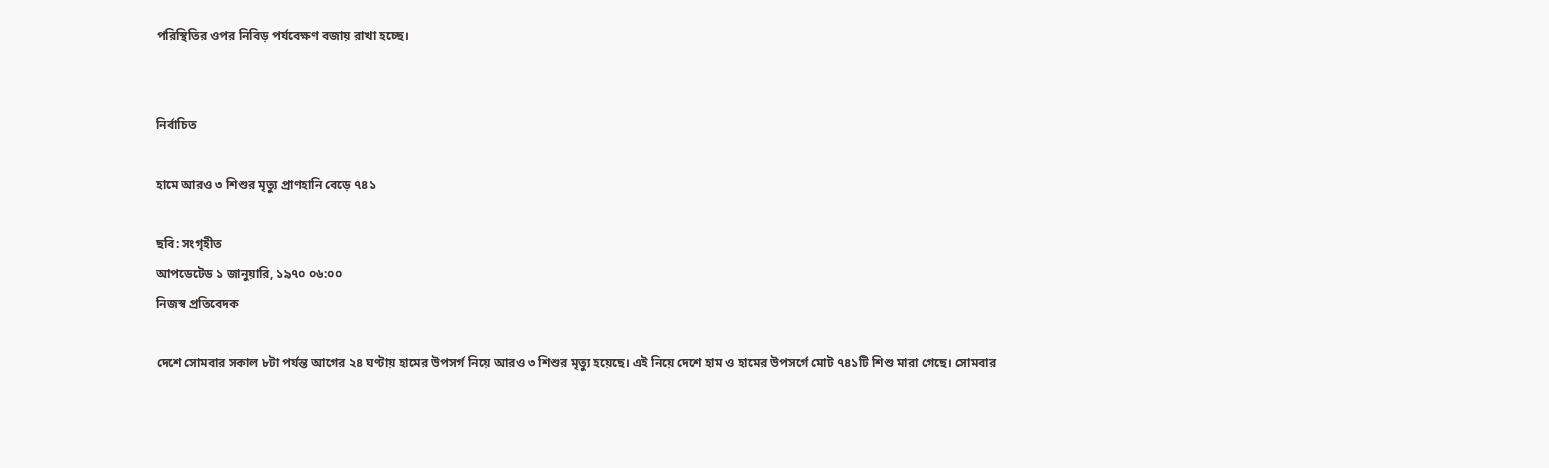পরিস্থিতির ওপর নিবিড় পর্যবেক্ষণ বজায় রাখা হচ্ছে।


নির্বাচিত

হামে আরও ৩ শিশুর মৃত্যু প্রাণহানি বেড়ে ৭৪১

ছবি: সংগৃহীত
আপডেটেড ১ জানুয়ারি, ১৯৭০ ০৬:০০
নিজস্ব প্রতিবেদক

দেশে সোমবার সকাল ৮টা পর্যন্ত আগের ২৪ ঘণ্টায় হামের উপসর্গ নিয়ে আরও ৩ শিশুর মৃত্যু হয়েছে। এই নিয়ে দেশে হাম ও হামের উপসর্গে মোট ৭৪১টি শিশু মারা গেছে। সোমবার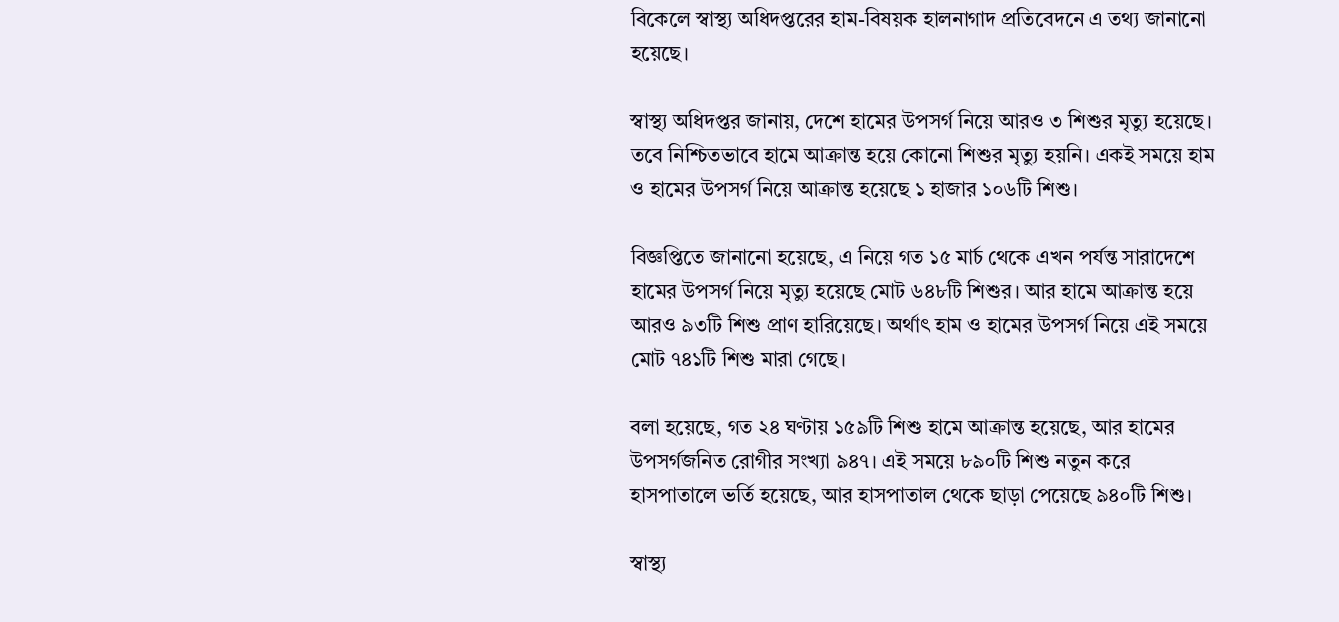বিকেলে স্বাস্থ্য অধিদপ্তরের হাম-বিষয়ক হালনাগাদ প্রতিবেদনে এ তথ্য জানানো হয়েছে।

স্বাস্থ্য অধিদপ্তর জানায়, দেশে হামের উপসর্গ নিয়ে আরও ৩ শিশুর মৃত্যু হয়েছে। তবে নিশ্চিতভাবে হামে আক্রান্ত হয়ে কোনো শিশুর মৃত্যু হয়নি। একই সময়ে হাম ও হামের উপসর্গ নিয়ে আক্রান্ত হয়েছে ১ হাজার ১০৬টি শিশু।

বিজ্ঞপ্তিতে জানানো হয়েছে, এ নিয়ে গত ১৫ মার্চ থেকে এখন পর্যন্ত সারাদেশে হামের উপসর্গ নিয়ে মৃত্যু হয়েছে মোট ৬৪৮টি শিশুর। আর হামে আক্রান্ত হয়ে আরও ৯৩টি শিশু প্রাণ হারিয়েছে। অর্থাৎ হাম ও হামের উপসর্গ নিয়ে এই সময়ে মোট ৭৪১টি শিশু মারা গেছে।

বলা হয়েছে, গত ২৪ ঘণ্টায় ১৫৯টি শিশু হামে আক্রান্ত হয়েছে, আর হামের উপসর্গজনিত রোগীর সংখ্যা ৯৪৭। এই সময়ে ৮৯০টি শিশু নতুন করে হাসপাতালে ভর্তি হয়েছে, আর হাসপাতাল থেকে ছাড়া পেয়েছে ৯৪০টি শিশু।

স্বাস্থ্য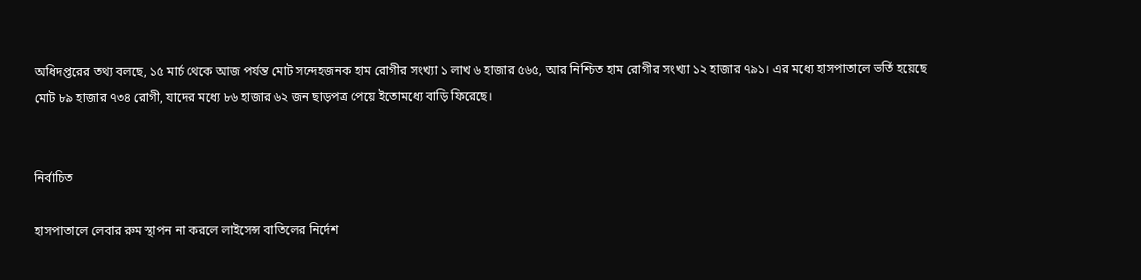অধিদপ্তরের তথ্য বলছে, ১৫ মার্চ থেকে আজ পর্যন্ত মোট সন্দেহজনক হাম রোগীর সংখ্যা ১ লাখ ৬ হাজার ৫৬৫, আর নিশ্চিত হাম রোগীর সংখ্যা ১২ হাজার ৭৯১। এর মধ্যে হাসপাতালে ভর্তি হয়েছে মোট ৮৯ হাজার ৭৩৪ রোগী, যাদের মধ্যে ৮৬ হাজার ৬২ জন ছাড়পত্র পেয়ে ইতোমধ্যে বাড়ি ফিরেছে।


নির্বাচিত

হাসপাতালে লেবার রুম স্থাপন না করলে লাইসেন্স বাতিলের নির্দেশ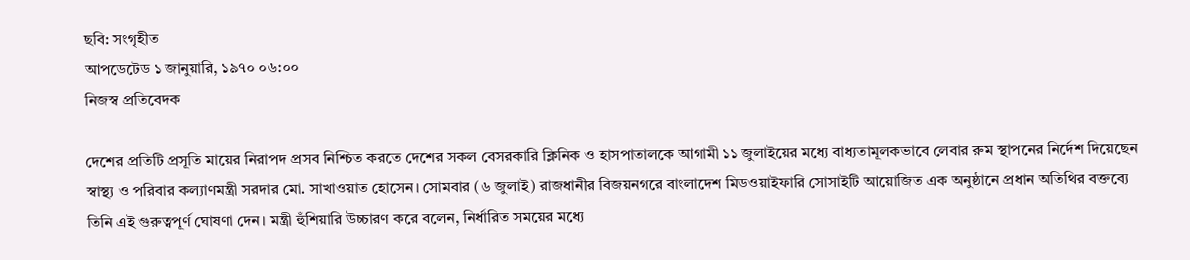ছবি: সংগৃহীত
আপডেটেড ১ জানুয়ারি, ১৯৭০ ০৬:০০
নিজস্ব প্রতিবেদক

দেশের প্রতিটি প্রসূতি মায়ের নিরাপদ প্রসব নিশ্চিত করতে দেশের সকল বেসরকারি ক্লিনিক ও হাসপাতালকে আগামী ১১ জুলাইয়ের মধ্যে বাধ্যতামূলকভাবে লেবার রুম স্থাপনের নির্দেশ দিয়েছেন স্বাস্থ্য ও পরিবার কল্যাণমন্ত্রী সরদার মো. সাখাওয়াত হোসেন। সোমবার (৬ জুলাই) রাজধানীর বিজয়নগরে বাংলাদেশ মিডওয়াইফারি সোসাইটি আয়োজিত এক অনুষ্ঠানে প্রধান অতিথির বক্তব্যে তিনি এই গুরুত্বপূর্ণ ঘোষণা দেন। মন্ত্রী হুঁশিয়ারি উচ্চারণ করে বলেন, নির্ধারিত সময়ের মধ্যে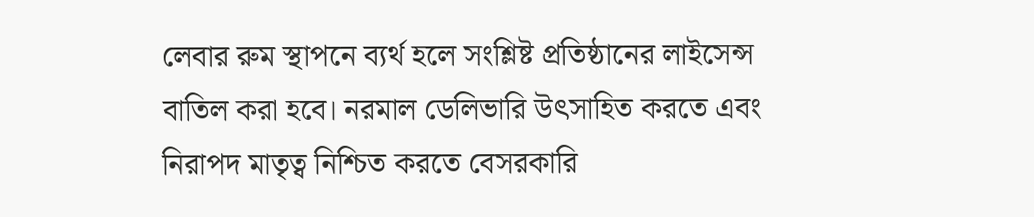লেবার রুম স্থাপনে ব্যর্থ হলে সংশ্লিষ্ট প্রতিষ্ঠানের লাইসেন্স বাতিল করা হবে। নরমাল ডেলিভারি উৎসাহিত করতে এবং নিরাপদ মাতৃত্ব নিশ্চিত করতে বেসরকারি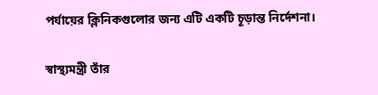পর্যায়ের ক্লিনিকগুলোর জন্য এটি একটি চূড়ান্ত নির্দেশনা।

স্বাস্থ্যমন্ত্রী তাঁর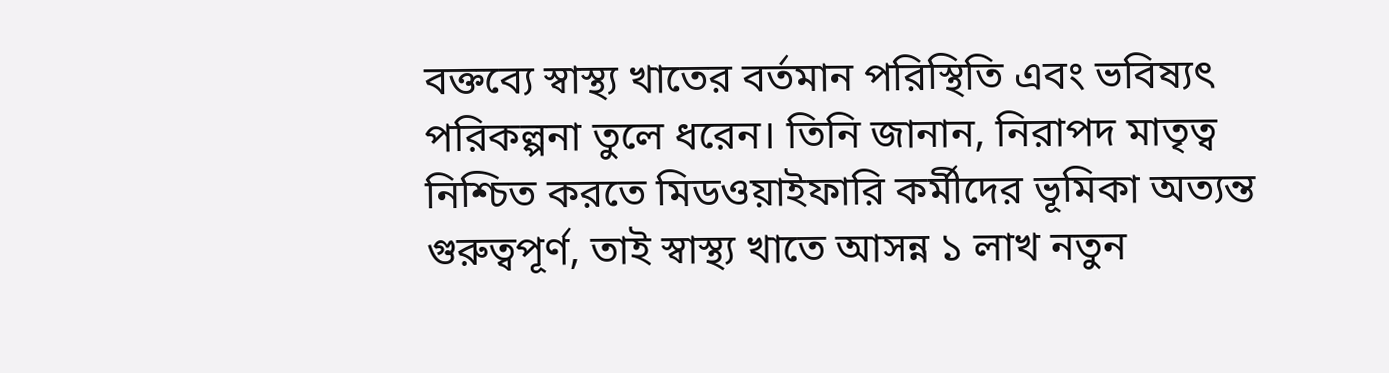বক্তব্যে স্বাস্থ্য খাতের বর্তমান পরিস্থিতি এবং ভবিষ্যৎ পরিকল্পনা তুলে ধরেন। তিনি জানান, নিরাপদ মাতৃত্ব নিশ্চিত করতে মিডওয়াইফারি কর্মীদের ভূমিকা অত্যন্ত গুরুত্বপূর্ণ, তাই স্বাস্থ্য খাতে আসন্ন ১ লাখ নতুন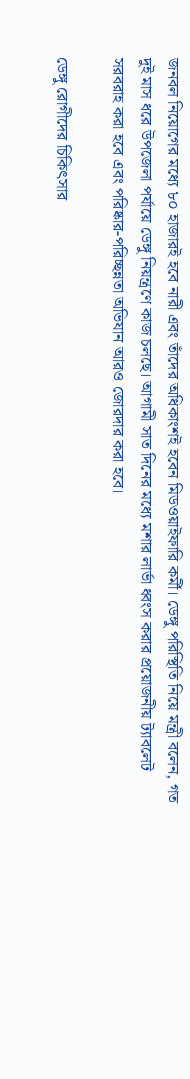জনবল নিয়োগের মধ্যে ৮০ হাজারই হবে নারী এবং তাঁদের অধিকাংশই হবেন মিডওয়াইফারি কর্মী। ডেঙ্গু পরিস্থিতি নিয়ে মন্ত্রী বলেন, গত দুই মাস ধরে উপজেলা পর্যায়ে ডেঙ্গু নিয়ন্ত্রণে কাজ চলছে। আগামী সাত দিনের মধ্যে মশার লার্ভা ধ্বংস করার প্রয়োজনীয় ট্যাবলেট সরবরাহ করা হবে এবং পরিষ্কার-পরিচ্ছন্নতা অভিযান আরও জোরদার করা হবে।

ডেঙ্গু রোগীদের চিকিৎসার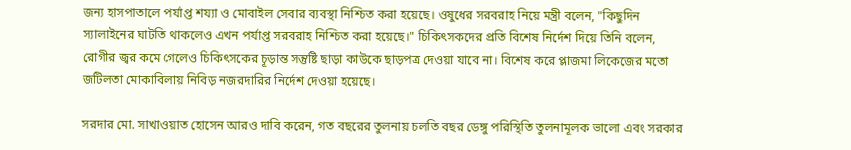জন্য হাসপাতালে পর্যাপ্ত শয্যা ও মোবাইল সেবার ব্যবস্থা নিশ্চিত করা হয়েছে। ওষুধের সরবরাহ নিয়ে মন্ত্রী বলেন, "কিছুদিন স্যালাইনের ঘাটতি থাকলেও এখন পর্যাপ্ত সরবরাহ নিশ্চিত করা হয়েছে।" চিকিৎসকদের প্রতি বিশেষ নির্দেশ দিয়ে তিনি বলেন, রোগীর জ্বর কমে গেলেও চিকিৎসকের চূড়ান্ত সন্তুষ্টি ছাড়া কাউকে ছাড়পত্র দেওয়া যাবে না। বিশেষ করে প্লাজমা লিকেজের মতো জটিলতা মোকাবিলায় নিবিড় নজরদারির নির্দেশ দেওয়া হয়েছে।

সরদার মো. সাখাওয়াত হোসেন আরও দাবি করেন, গত বছরের তুলনায় চলতি বছর ডেঙ্গু পরিস্থিতি তুলনামূলক ভালো এবং সরকার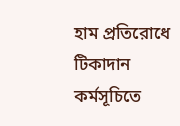হাম প্রতিরোধে টিকাদান কর্মসূচিতে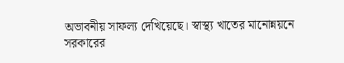অভাবনীয় সাফল্য দেখিয়েছে। স্বাস্থ্য খাতের মানোন্নয়নে সরকারের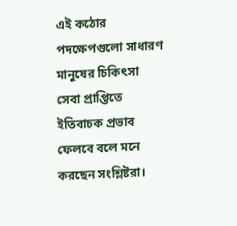এই কঠোর পদক্ষেপগুলো সাধারণ মানুষের চিকিৎসা সেবা প্রাপ্তিতে ইতিবাচক প্রভাব ফেলবে বলে মনে করছেন সংশ্লিষ্টরা।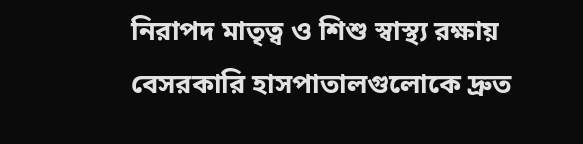নিরাপদ মাতৃত্ব ও শিশু স্বাস্থ্য রক্ষায় বেসরকারি হাসপাতালগুলোকে দ্রুত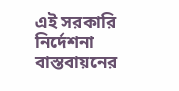এই সরকারি নির্দেশনা বাস্তবায়নের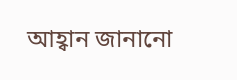আহ্বান জানানো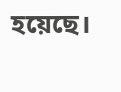হয়েছে।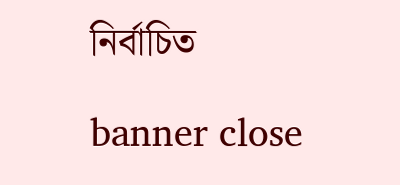নির্বাচিত

banner close